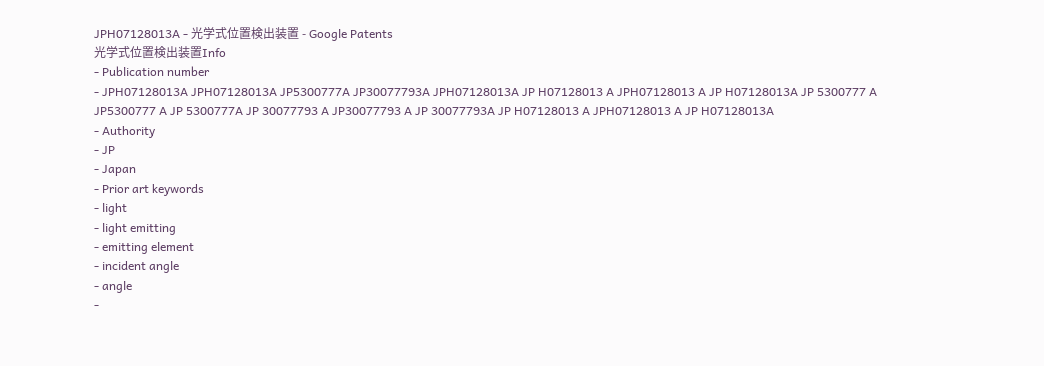JPH07128013A - 光学式位置検出装置 - Google Patents
光学式位置検出装置Info
- Publication number
- JPH07128013A JPH07128013A JP5300777A JP30077793A JPH07128013A JP H07128013 A JPH07128013 A JP H07128013A JP 5300777 A JP5300777 A JP 5300777A JP 30077793 A JP30077793 A JP 30077793A JP H07128013 A JPH07128013 A JP H07128013A
- Authority
- JP
- Japan
- Prior art keywords
- light
- light emitting
- emitting element
- incident angle
- angle
-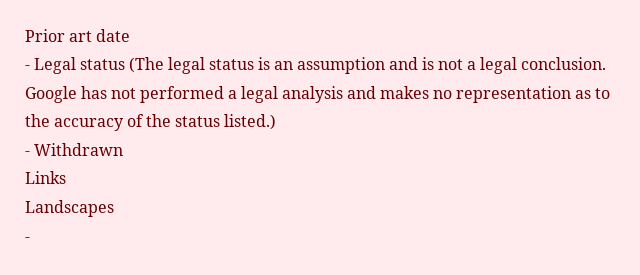Prior art date
- Legal status (The legal status is an assumption and is not a legal conclusion. Google has not performed a legal analysis and makes no representation as to the accuracy of the status listed.)
- Withdrawn
Links
Landscapes
-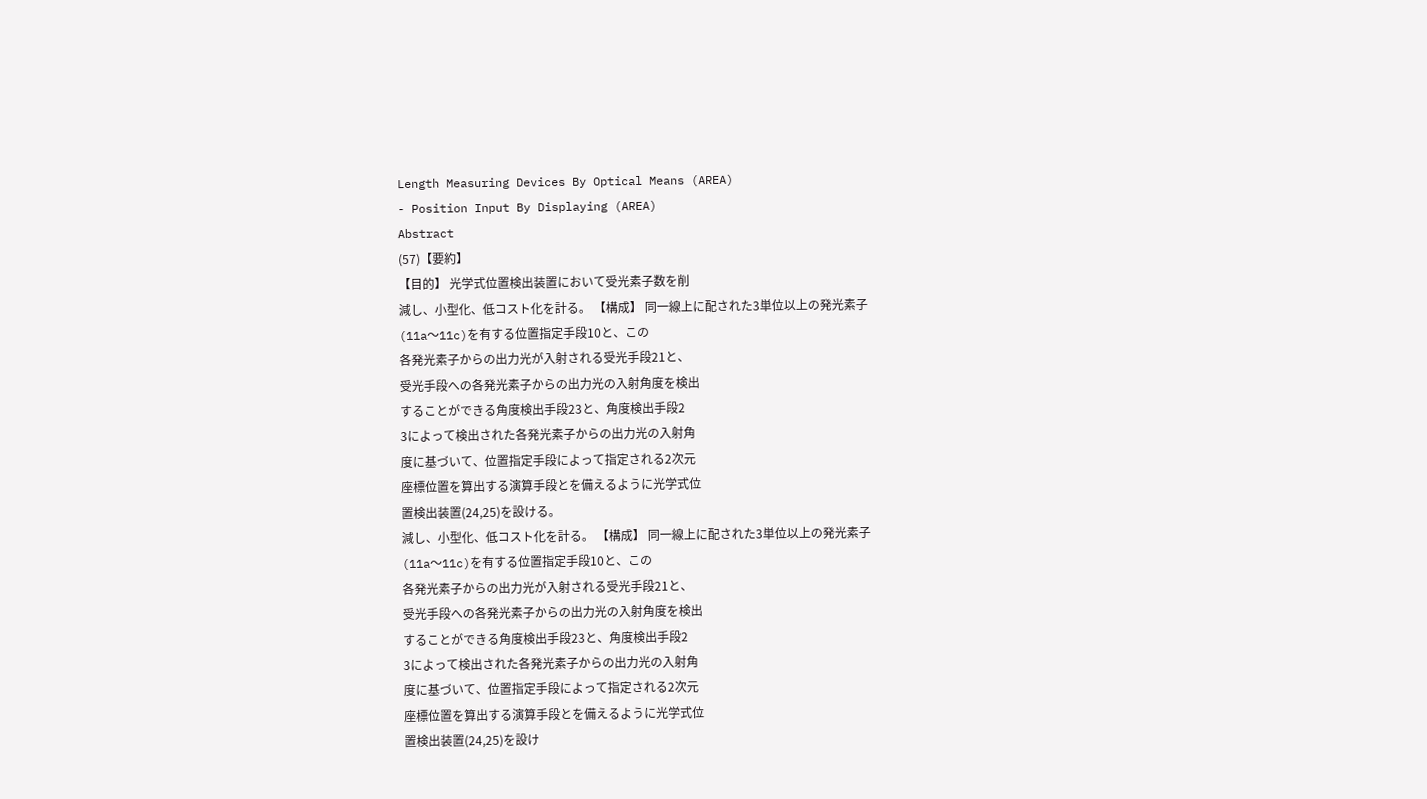Length Measuring Devices By Optical Means (AREA)
- Position Input By Displaying (AREA)
Abstract
(57)【要約】
【目的】 光学式位置検出装置において受光素子数を削
減し、小型化、低コスト化を計る。 【構成】 同一線上に配された3単位以上の発光素子
(11a〜11c)を有する位置指定手段10と、この
各発光素子からの出力光が入射される受光手段21と、
受光手段への各発光素子からの出力光の入射角度を検出
することができる角度検出手段23と、角度検出手段2
3によって検出された各発光素子からの出力光の入射角
度に基づいて、位置指定手段によって指定される2次元
座標位置を算出する演算手段とを備えるように光学式位
置検出装置(24,25)を設ける。
減し、小型化、低コスト化を計る。 【構成】 同一線上に配された3単位以上の発光素子
(11a〜11c)を有する位置指定手段10と、この
各発光素子からの出力光が入射される受光手段21と、
受光手段への各発光素子からの出力光の入射角度を検出
することができる角度検出手段23と、角度検出手段2
3によって検出された各発光素子からの出力光の入射角
度に基づいて、位置指定手段によって指定される2次元
座標位置を算出する演算手段とを備えるように光学式位
置検出装置(24,25)を設け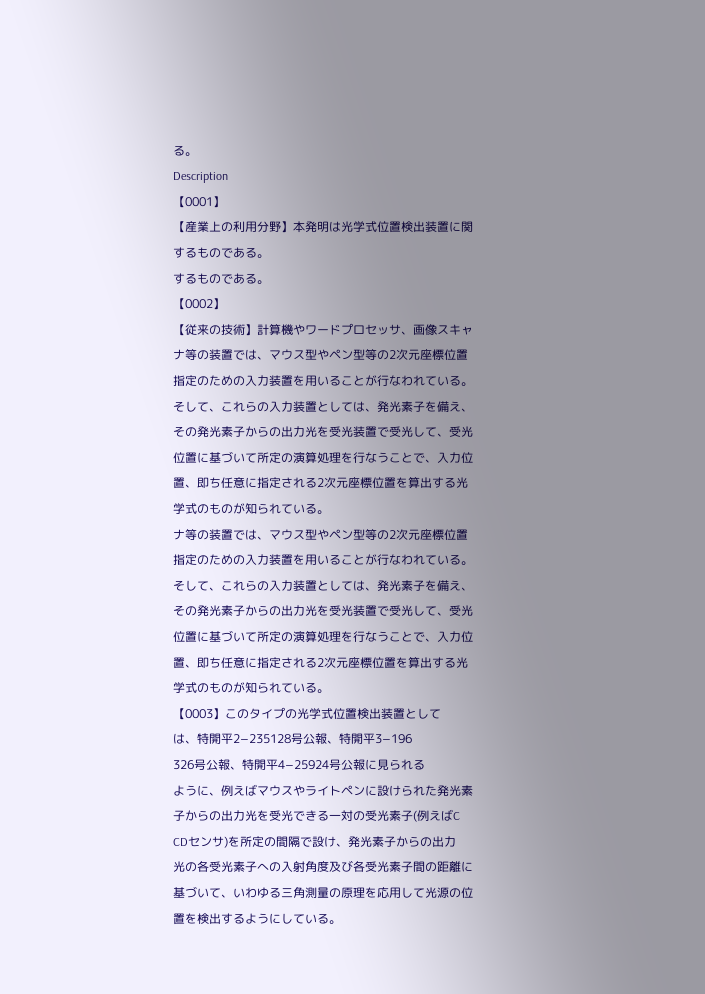る。
Description
【0001】
【産業上の利用分野】本発明は光学式位置検出装置に関
するものである。
するものである。
【0002】
【従来の技術】計算機やワードプロセッサ、画像スキャ
ナ等の装置では、マウス型やペン型等の2次元座標位置
指定のための入力装置を用いることが行なわれている。
そして、これらの入力装置としては、発光素子を備え、
その発光素子からの出力光を受光装置で受光して、受光
位置に基づいて所定の演算処理を行なうことで、入力位
置、即ち任意に指定される2次元座標位置を算出する光
学式のものが知られている。
ナ等の装置では、マウス型やペン型等の2次元座標位置
指定のための入力装置を用いることが行なわれている。
そして、これらの入力装置としては、発光素子を備え、
その発光素子からの出力光を受光装置で受光して、受光
位置に基づいて所定の演算処理を行なうことで、入力位
置、即ち任意に指定される2次元座標位置を算出する光
学式のものが知られている。
【0003】このタイプの光学式位置検出装置として
は、特開平2−235128号公報、特開平3−196
326号公報、特開平4−25924号公報に見られる
ように、例えばマウスやライトペンに設けられた発光素
子からの出力光を受光できる一対の受光素子(例えばC
CDセンサ)を所定の間隔で設け、発光素子からの出力
光の各受光素子への入射角度及び各受光素子間の距離に
基づいて、いわゆる三角測量の原理を応用して光源の位
置を検出するようにしている。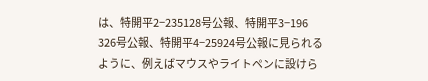は、特開平2−235128号公報、特開平3−196
326号公報、特開平4−25924号公報に見られる
ように、例えばマウスやライトペンに設けら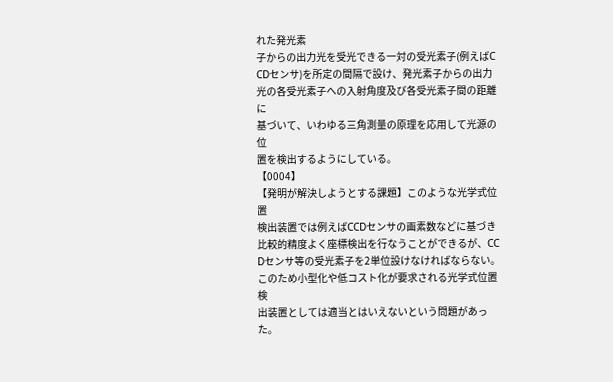れた発光素
子からの出力光を受光できる一対の受光素子(例えばC
CDセンサ)を所定の間隔で設け、発光素子からの出力
光の各受光素子への入射角度及び各受光素子間の距離に
基づいて、いわゆる三角測量の原理を応用して光源の位
置を検出するようにしている。
【0004】
【発明が解決しようとする課題】このような光学式位置
検出装置では例えばCCDセンサの画素数などに基づき
比較的精度よく座標検出を行なうことができるが、CC
Dセンサ等の受光素子を2単位設けなければならない。
このため小型化や低コスト化が要求される光学式位置検
出装置としては適当とはいえないという問題があった。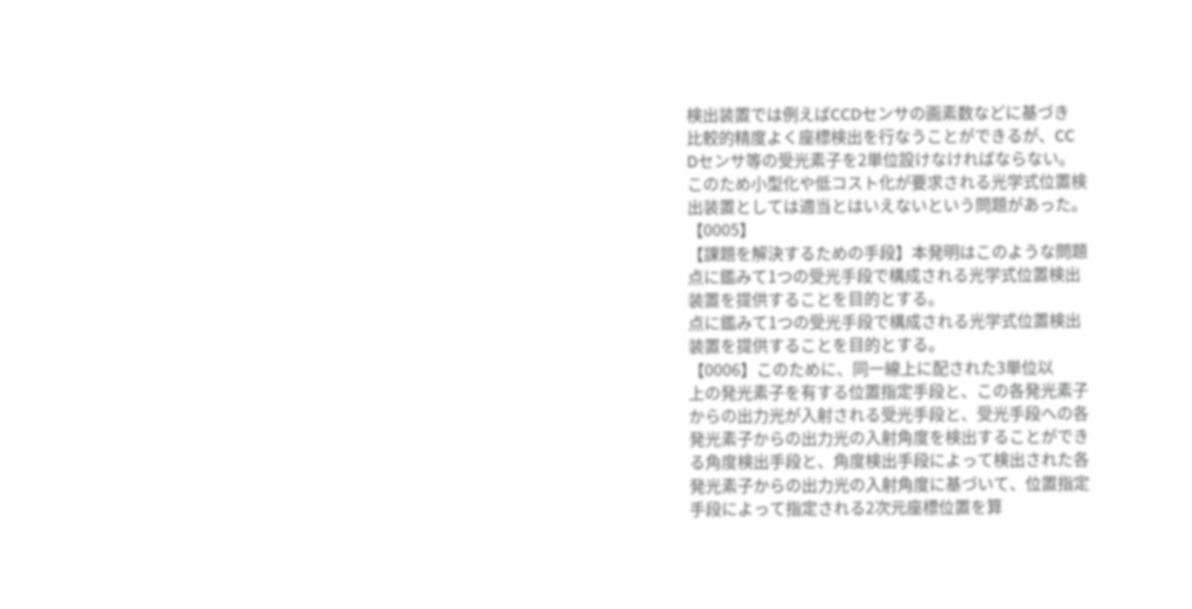検出装置では例えばCCDセンサの画素数などに基づき
比較的精度よく座標検出を行なうことができるが、CC
Dセンサ等の受光素子を2単位設けなければならない。
このため小型化や低コスト化が要求される光学式位置検
出装置としては適当とはいえないという問題があった。
【0005】
【課題を解決するための手段】本発明はこのような問題
点に鑑みて1つの受光手段で構成される光学式位置検出
装置を提供することを目的とする。
点に鑑みて1つの受光手段で構成される光学式位置検出
装置を提供することを目的とする。
【0006】このために、同一線上に配された3単位以
上の発光素子を有する位置指定手段と、この各発光素子
からの出力光が入射される受光手段と、受光手段への各
発光素子からの出力光の入射角度を検出することができ
る角度検出手段と、角度検出手段によって検出された各
発光素子からの出力光の入射角度に基づいて、位置指定
手段によって指定される2次元座標位置を算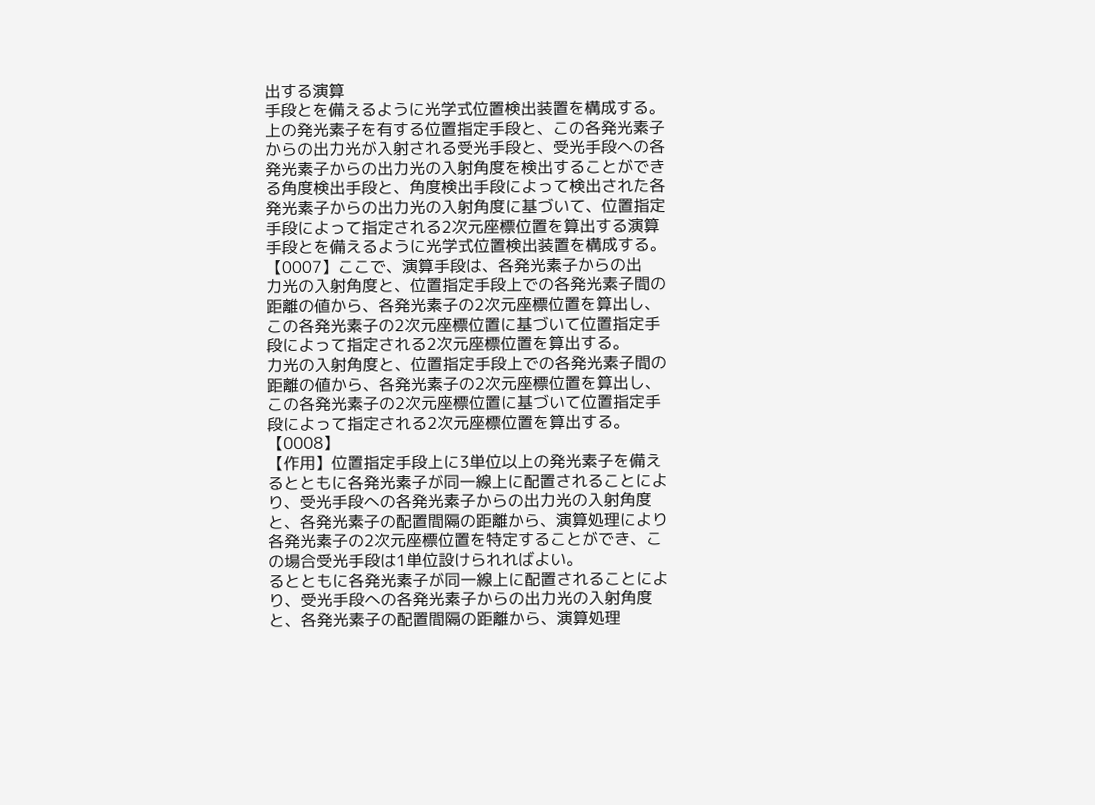出する演算
手段とを備えるように光学式位置検出装置を構成する。
上の発光素子を有する位置指定手段と、この各発光素子
からの出力光が入射される受光手段と、受光手段への各
発光素子からの出力光の入射角度を検出することができ
る角度検出手段と、角度検出手段によって検出された各
発光素子からの出力光の入射角度に基づいて、位置指定
手段によって指定される2次元座標位置を算出する演算
手段とを備えるように光学式位置検出装置を構成する。
【0007】ここで、演算手段は、各発光素子からの出
力光の入射角度と、位置指定手段上での各発光素子間の
距離の値から、各発光素子の2次元座標位置を算出し、
この各発光素子の2次元座標位置に基づいて位置指定手
段によって指定される2次元座標位置を算出する。
力光の入射角度と、位置指定手段上での各発光素子間の
距離の値から、各発光素子の2次元座標位置を算出し、
この各発光素子の2次元座標位置に基づいて位置指定手
段によって指定される2次元座標位置を算出する。
【0008】
【作用】位置指定手段上に3単位以上の発光素子を備え
るとともに各発光素子が同一線上に配置されることによ
り、受光手段への各発光素子からの出力光の入射角度
と、各発光素子の配置間隔の距離から、演算処理により
各発光素子の2次元座標位置を特定することができ、こ
の場合受光手段は1単位設けられればよい。
るとともに各発光素子が同一線上に配置されることによ
り、受光手段への各発光素子からの出力光の入射角度
と、各発光素子の配置間隔の距離から、演算処理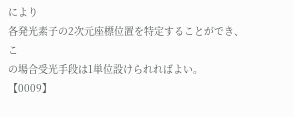により
各発光素子の2次元座標位置を特定することができ、こ
の場合受光手段は1単位設けられればよい。
【0009】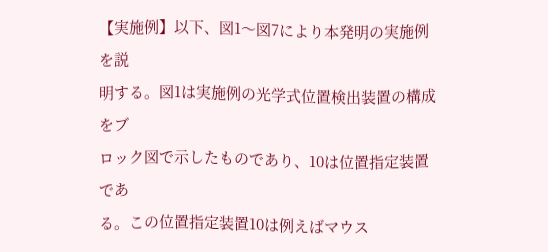【実施例】以下、図1〜図7により本発明の実施例を説
明する。図1は実施例の光学式位置検出装置の構成をブ
ロック図で示したものであり、10は位置指定装置であ
る。この位置指定装置10は例えばマウス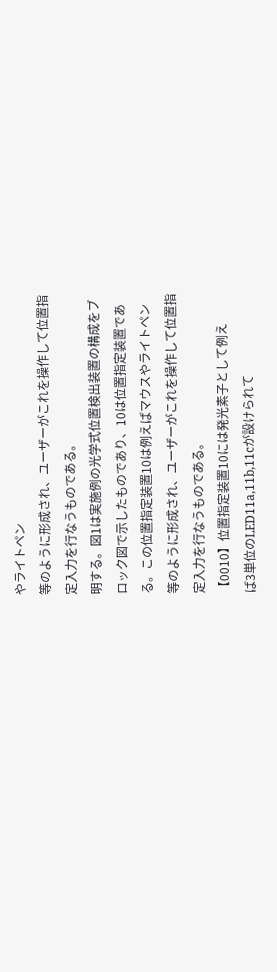やライトペン
等のように形成され、ユーザーがこれを操作して位置指
定入力を行なうものである。
明する。図1は実施例の光学式位置検出装置の構成をブ
ロック図で示したものであり、10は位置指定装置であ
る。この位置指定装置10は例えばマウスやライトペン
等のように形成され、ユーザーがこれを操作して位置指
定入力を行なうものである。
【0010】位置指定装置10には発光素子として例え
ば3単位のLED11a,11b,11cが設けられて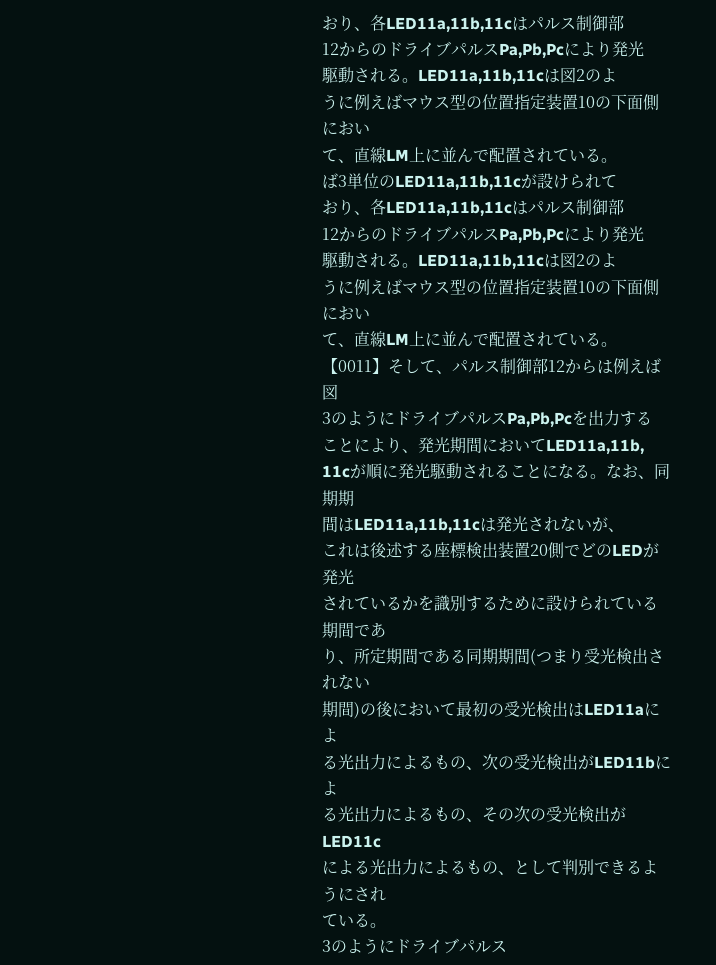おり、各LED11a,11b,11cはパルス制御部
12からのドライブパルスPa,Pb,Pcにより発光
駆動される。LED11a,11b,11cは図2のよ
うに例えばマウス型の位置指定装置10の下面側におい
て、直線LM上に並んで配置されている。
ば3単位のLED11a,11b,11cが設けられて
おり、各LED11a,11b,11cはパルス制御部
12からのドライブパルスPa,Pb,Pcにより発光
駆動される。LED11a,11b,11cは図2のよ
うに例えばマウス型の位置指定装置10の下面側におい
て、直線LM上に並んで配置されている。
【0011】そして、パルス制御部12からは例えば図
3のようにドライブパルスPa,Pb,Pcを出力する
ことにより、発光期間においてLED11a,11b,
11cが順に発光駆動されることになる。なお、同期期
間はLED11a,11b,11cは発光されないが、
これは後述する座標検出装置20側でどのLEDが発光
されているかを識別するために設けられている期間であ
り、所定期間である同期期間(つまり受光検出されない
期間)の後において最初の受光検出はLED11aによ
る光出力によるもの、次の受光検出がLED11bによ
る光出力によるもの、その次の受光検出がLED11c
による光出力によるもの、として判別できるようにされ
ている。
3のようにドライブパルス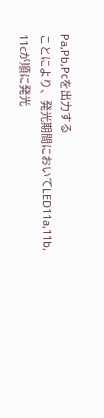Pa,Pb,Pcを出力する
ことにより、発光期間においてLED11a,11b,
11cが順に発光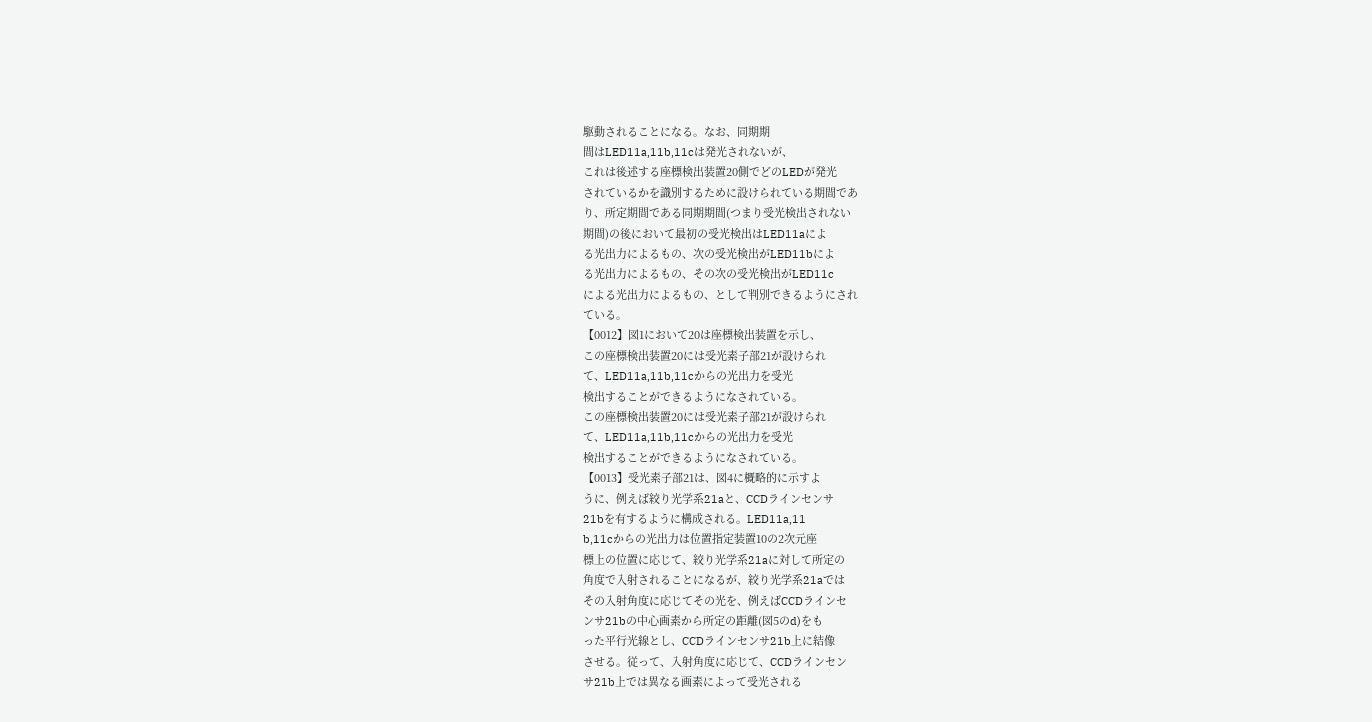駆動されることになる。なお、同期期
間はLED11a,11b,11cは発光されないが、
これは後述する座標検出装置20側でどのLEDが発光
されているかを識別するために設けられている期間であ
り、所定期間である同期期間(つまり受光検出されない
期間)の後において最初の受光検出はLED11aによ
る光出力によるもの、次の受光検出がLED11bによ
る光出力によるもの、その次の受光検出がLED11c
による光出力によるもの、として判別できるようにされ
ている。
【0012】図1において20は座標検出装置を示し、
この座標検出装置20には受光素子部21が設けられ
て、LED11a,11b,11cからの光出力を受光
検出することができるようになされている。
この座標検出装置20には受光素子部21が設けられ
て、LED11a,11b,11cからの光出力を受光
検出することができるようになされている。
【0013】受光素子部21は、図4に概略的に示すよ
うに、例えば絞り光学系21aと、CCDラインセンサ
21bを有するように構成される。LED11a,11
b,11cからの光出力は位置指定装置10の2次元座
標上の位置に応じて、絞り光学系21aに対して所定の
角度で入射されることになるが、絞り光学系21aでは
その入射角度に応じてその光を、例えばCCDラインセ
ンサ21bの中心画素から所定の距離(図5のd)をも
った平行光線とし、CCDラインセンサ21b上に結像
させる。従って、入射角度に応じて、CCDラインセン
サ21b上では異なる画素によって受光される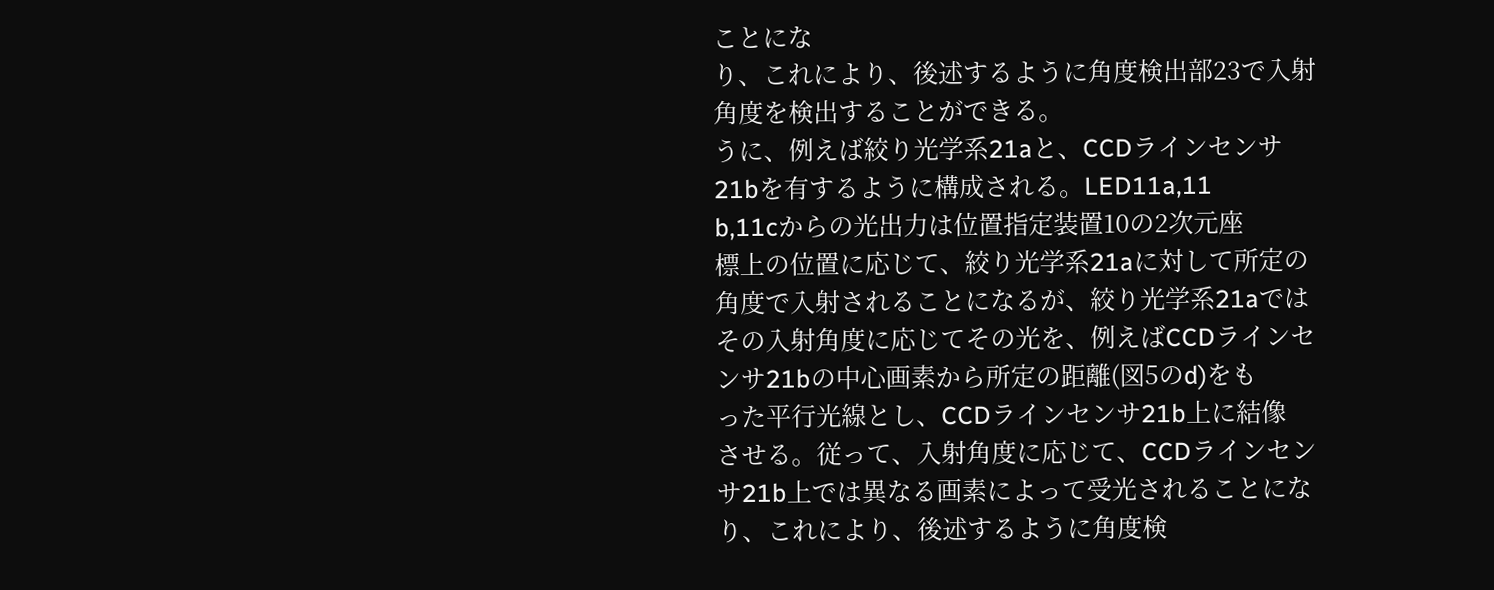ことにな
り、これにより、後述するように角度検出部23で入射
角度を検出することができる。
うに、例えば絞り光学系21aと、CCDラインセンサ
21bを有するように構成される。LED11a,11
b,11cからの光出力は位置指定装置10の2次元座
標上の位置に応じて、絞り光学系21aに対して所定の
角度で入射されることになるが、絞り光学系21aでは
その入射角度に応じてその光を、例えばCCDラインセ
ンサ21bの中心画素から所定の距離(図5のd)をも
った平行光線とし、CCDラインセンサ21b上に結像
させる。従って、入射角度に応じて、CCDラインセン
サ21b上では異なる画素によって受光されることにな
り、これにより、後述するように角度検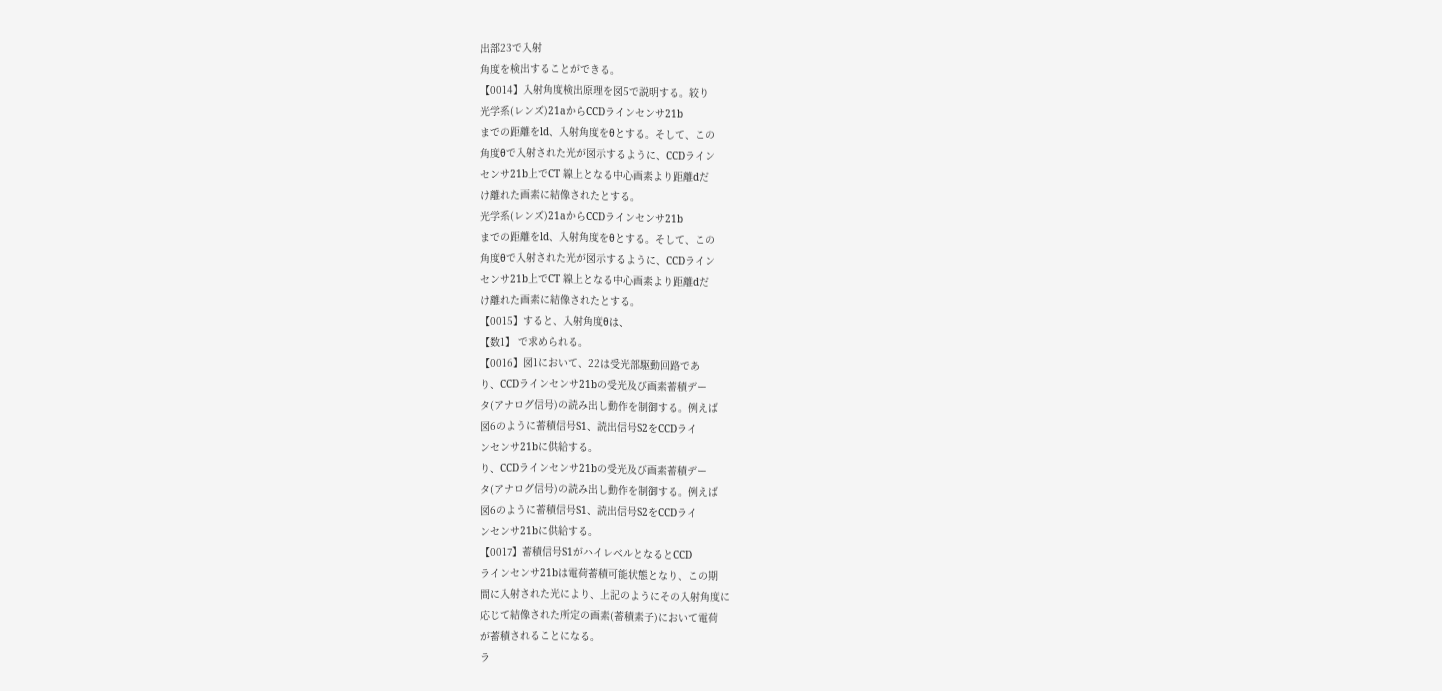出部23で入射
角度を検出することができる。
【0014】入射角度検出原理を図5で説明する。絞り
光学系(レンズ)21aからCCDラインセンサ21b
までの距離をld、入射角度をθとする。そして、この
角度θで入射された光が図示するように、CCDライン
センサ21b上でCT 線上となる中心画素より距離dだ
け離れた画素に結像されたとする。
光学系(レンズ)21aからCCDラインセンサ21b
までの距離をld、入射角度をθとする。そして、この
角度θで入射された光が図示するように、CCDライン
センサ21b上でCT 線上となる中心画素より距離dだ
け離れた画素に結像されたとする。
【0015】すると、入射角度θは、
【数1】 で求められる。
【0016】図1において、22は受光部駆動回路であ
り、CCDラインセンサ21bの受光及び画素蓄積デー
タ(アナログ信号)の読み出し動作を制御する。例えば
図6のように蓄積信号S1、読出信号S2をCCDライ
ンセンサ21bに供給する。
り、CCDラインセンサ21bの受光及び画素蓄積デー
タ(アナログ信号)の読み出し動作を制御する。例えば
図6のように蓄積信号S1、読出信号S2をCCDライ
ンセンサ21bに供給する。
【0017】蓄積信号S1がハイレベルとなるとCCD
ラインセンサ21bは電荷蓄積可能状態となり、この期
間に入射された光により、上記のようにその入射角度に
応じて結像された所定の画素(蓄積素子)において電荷
が蓄積されることになる。
ラ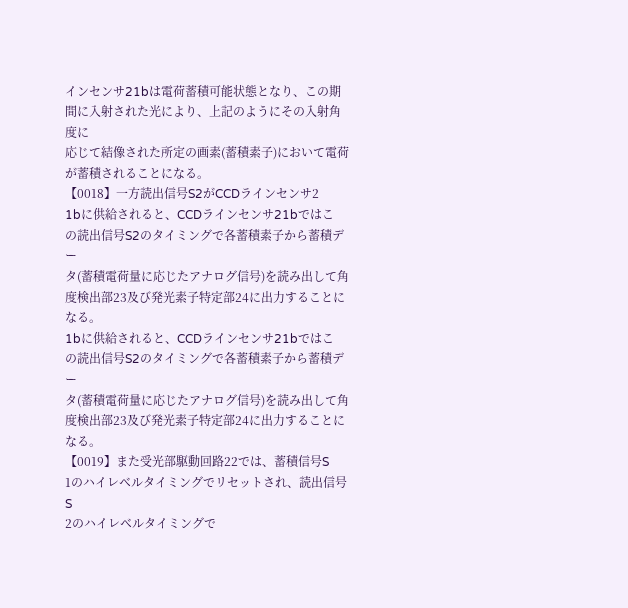インセンサ21bは電荷蓄積可能状態となり、この期
間に入射された光により、上記のようにその入射角度に
応じて結像された所定の画素(蓄積素子)において電荷
が蓄積されることになる。
【0018】一方読出信号S2がCCDラインセンサ2
1bに供給されると、CCDラインセンサ21bではこ
の読出信号S2のタイミングで各蓄積素子から蓄積デー
タ(蓄積電荷量に応じたアナログ信号)を読み出して角
度検出部23及び発光素子特定部24に出力することに
なる。
1bに供給されると、CCDラインセンサ21bではこ
の読出信号S2のタイミングで各蓄積素子から蓄積デー
タ(蓄積電荷量に応じたアナログ信号)を読み出して角
度検出部23及び発光素子特定部24に出力することに
なる。
【0019】また受光部駆動回路22では、蓄積信号S
1のハイレベルタイミングでリセットされ、読出信号S
2のハイレベルタイミングで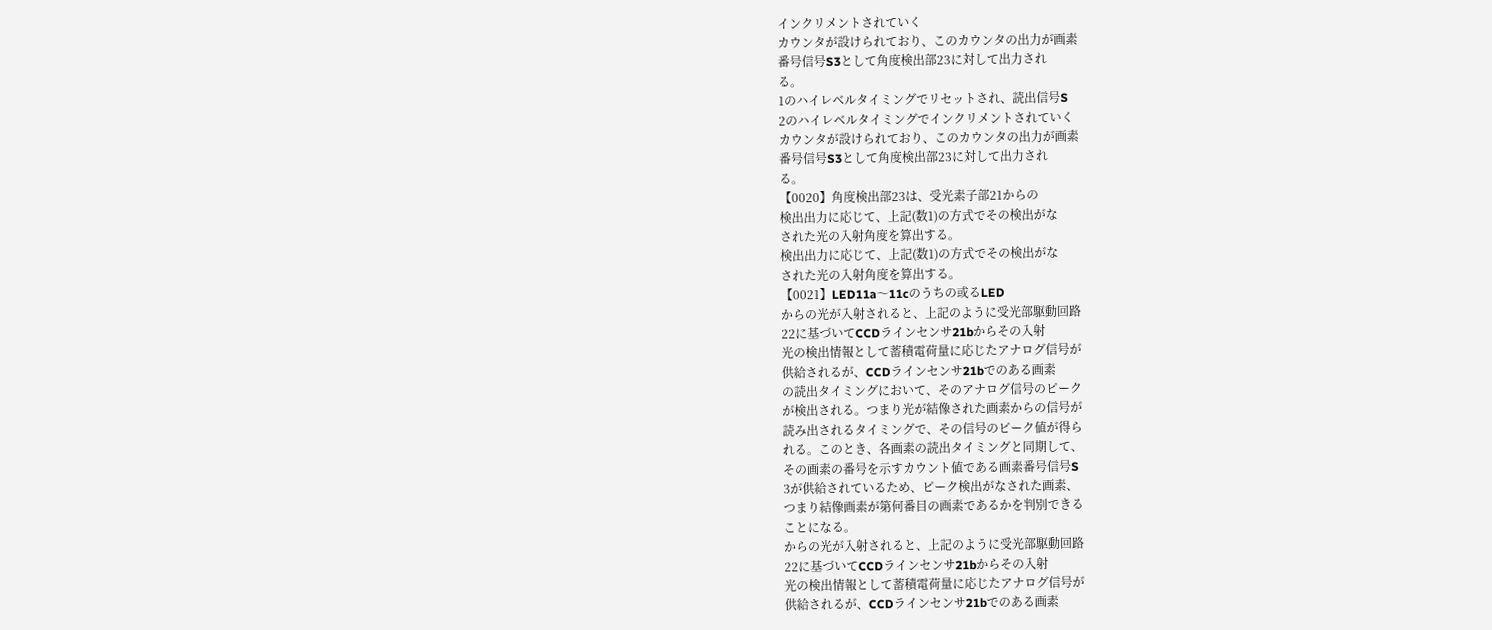インクリメントされていく
カウンタが設けられており、このカウンタの出力が画素
番号信号S3として角度検出部23に対して出力され
る。
1のハイレベルタイミングでリセットされ、読出信号S
2のハイレベルタイミングでインクリメントされていく
カウンタが設けられており、このカウンタの出力が画素
番号信号S3として角度検出部23に対して出力され
る。
【0020】角度検出部23は、受光素子部21からの
検出出力に応じて、上記(数1)の方式でその検出がな
された光の入射角度を算出する。
検出出力に応じて、上記(数1)の方式でその検出がな
された光の入射角度を算出する。
【0021】LED11a〜11cのうちの或るLED
からの光が入射されると、上記のように受光部駆動回路
22に基づいてCCDラインセンサ21bからその入射
光の検出情報として蓄積電荷量に応じたアナログ信号が
供給されるが、CCDラインセンサ21bでのある画素
の読出タイミングにおいて、そのアナログ信号のピーク
が検出される。つまり光が結像された画素からの信号が
読み出されるタイミングで、その信号のピーク値が得ら
れる。このとき、各画素の読出タイミングと同期して、
その画素の番号を示すカウント値である画素番号信号S
3が供給されているため、ピーク検出がなされた画素、
つまり結像画素が第何番目の画素であるかを判別できる
ことになる。
からの光が入射されると、上記のように受光部駆動回路
22に基づいてCCDラインセンサ21bからその入射
光の検出情報として蓄積電荷量に応じたアナログ信号が
供給されるが、CCDラインセンサ21bでのある画素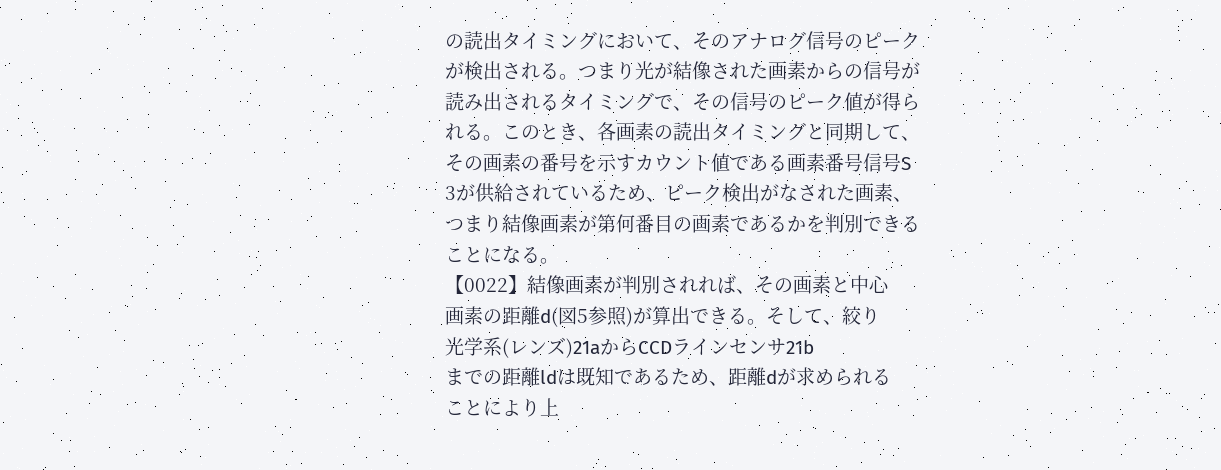の読出タイミングにおいて、そのアナログ信号のピーク
が検出される。つまり光が結像された画素からの信号が
読み出されるタイミングで、その信号のピーク値が得ら
れる。このとき、各画素の読出タイミングと同期して、
その画素の番号を示すカウント値である画素番号信号S
3が供給されているため、ピーク検出がなされた画素、
つまり結像画素が第何番目の画素であるかを判別できる
ことになる。
【0022】結像画素が判別されれば、その画素と中心
画素の距離d(図5参照)が算出できる。そして、絞り
光学系(レンズ)21aからCCDラインセンサ21b
までの距離ldは既知であるため、距離dが求められる
ことにより上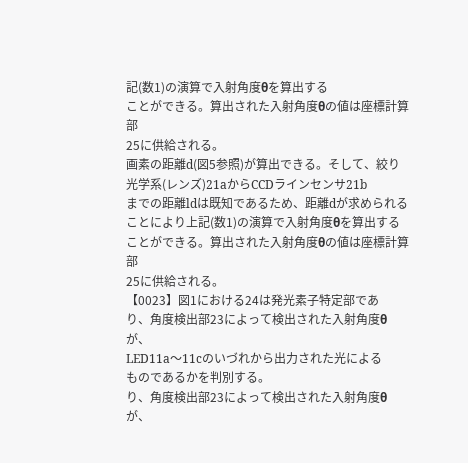記(数1)の演算で入射角度θを算出する
ことができる。算出された入射角度θの値は座標計算部
25に供給される。
画素の距離d(図5参照)が算出できる。そして、絞り
光学系(レンズ)21aからCCDラインセンサ21b
までの距離ldは既知であるため、距離dが求められる
ことにより上記(数1)の演算で入射角度θを算出する
ことができる。算出された入射角度θの値は座標計算部
25に供給される。
【0023】図1における24は発光素子特定部であ
り、角度検出部23によって検出された入射角度θが、
LED11a〜11cのいづれから出力された光による
ものであるかを判別する。
り、角度検出部23によって検出された入射角度θが、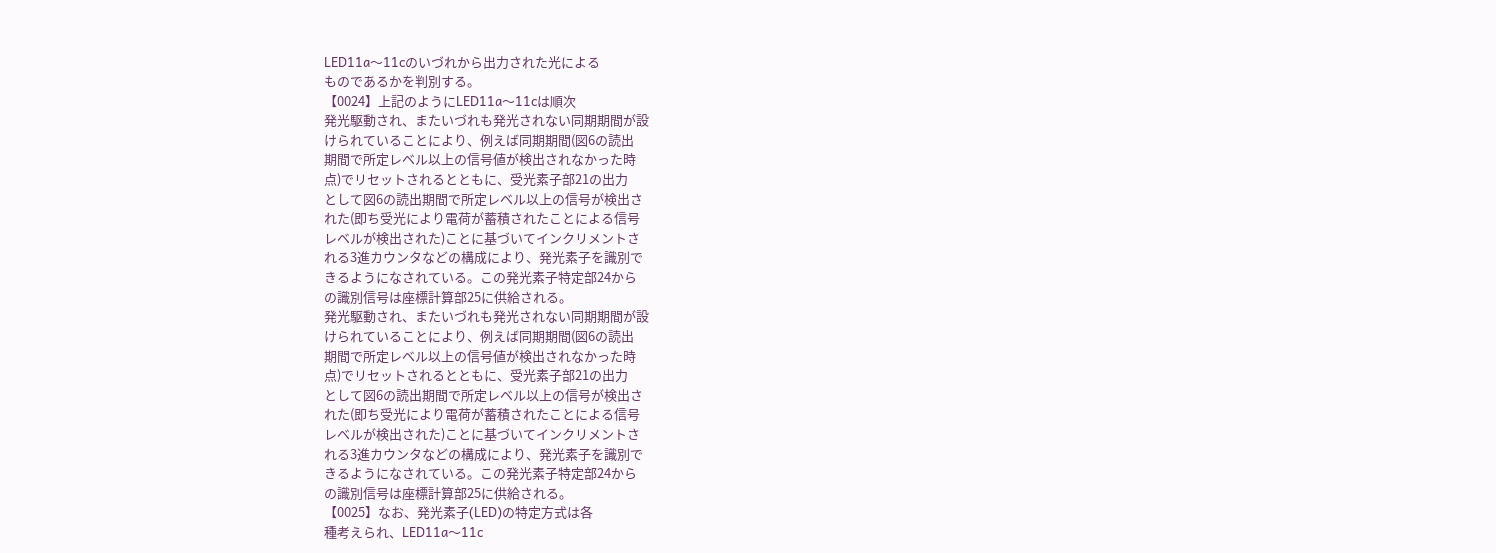LED11a〜11cのいづれから出力された光による
ものであるかを判別する。
【0024】上記のようにLED11a〜11cは順次
発光駆動され、またいづれも発光されない同期期間が設
けられていることにより、例えば同期期間(図6の読出
期間で所定レベル以上の信号値が検出されなかった時
点)でリセットされるとともに、受光素子部21の出力
として図6の読出期間で所定レベル以上の信号が検出さ
れた(即ち受光により電荷が蓄積されたことによる信号
レベルが検出された)ことに基づいてインクリメントさ
れる3進カウンタなどの構成により、発光素子を識別で
きるようになされている。この発光素子特定部24から
の識別信号は座標計算部25に供給される。
発光駆動され、またいづれも発光されない同期期間が設
けられていることにより、例えば同期期間(図6の読出
期間で所定レベル以上の信号値が検出されなかった時
点)でリセットされるとともに、受光素子部21の出力
として図6の読出期間で所定レベル以上の信号が検出さ
れた(即ち受光により電荷が蓄積されたことによる信号
レベルが検出された)ことに基づいてインクリメントさ
れる3進カウンタなどの構成により、発光素子を識別で
きるようになされている。この発光素子特定部24から
の識別信号は座標計算部25に供給される。
【0025】なお、発光素子(LED)の特定方式は各
種考えられ、LED11a〜11c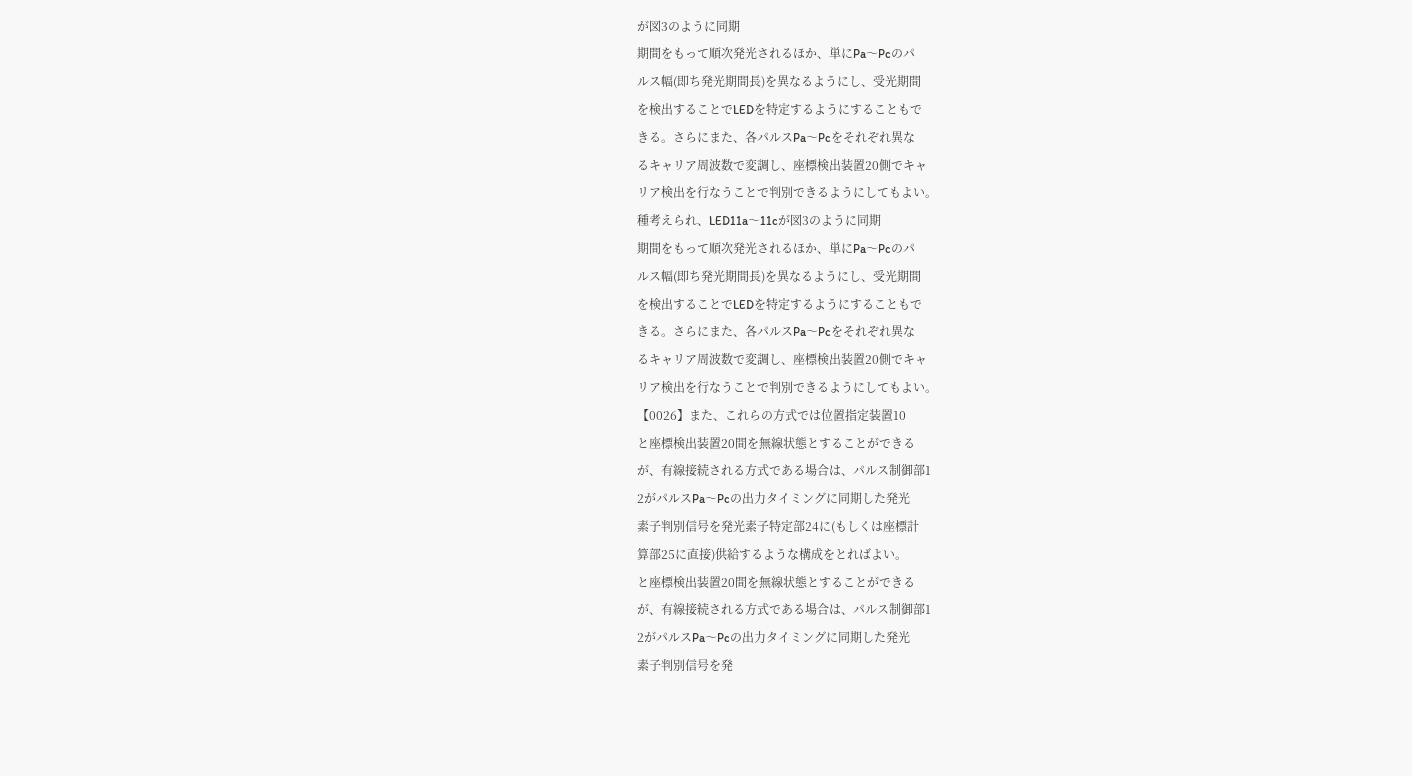が図3のように同期
期間をもって順次発光されるほか、単にPa〜Pcのパ
ルス幅(即ち発光期間長)を異なるようにし、受光期間
を検出することでLEDを特定するようにすることもで
きる。さらにまた、各パルスPa〜Pcをそれぞれ異な
るキャリア周波数で変調し、座標検出装置20側でキャ
リア検出を行なうことで判別できるようにしてもよい。
種考えられ、LED11a〜11cが図3のように同期
期間をもって順次発光されるほか、単にPa〜Pcのパ
ルス幅(即ち発光期間長)を異なるようにし、受光期間
を検出することでLEDを特定するようにすることもで
きる。さらにまた、各パルスPa〜Pcをそれぞれ異な
るキャリア周波数で変調し、座標検出装置20側でキャ
リア検出を行なうことで判別できるようにしてもよい。
【0026】また、これらの方式では位置指定装置10
と座標検出装置20間を無線状態とすることができる
が、有線接続される方式である場合は、パルス制御部1
2がパルスPa〜Pcの出力タイミングに同期した発光
素子判別信号を発光素子特定部24に(もしくは座標計
算部25に直接)供給するような構成をとればよい。
と座標検出装置20間を無線状態とすることができる
が、有線接続される方式である場合は、パルス制御部1
2がパルスPa〜Pcの出力タイミングに同期した発光
素子判別信号を発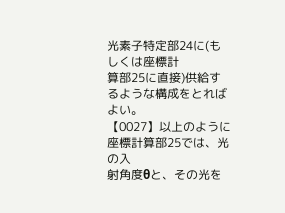光素子特定部24に(もしくは座標計
算部25に直接)供給するような構成をとればよい。
【0027】以上のように座標計算部25では、光の入
射角度θと、その光を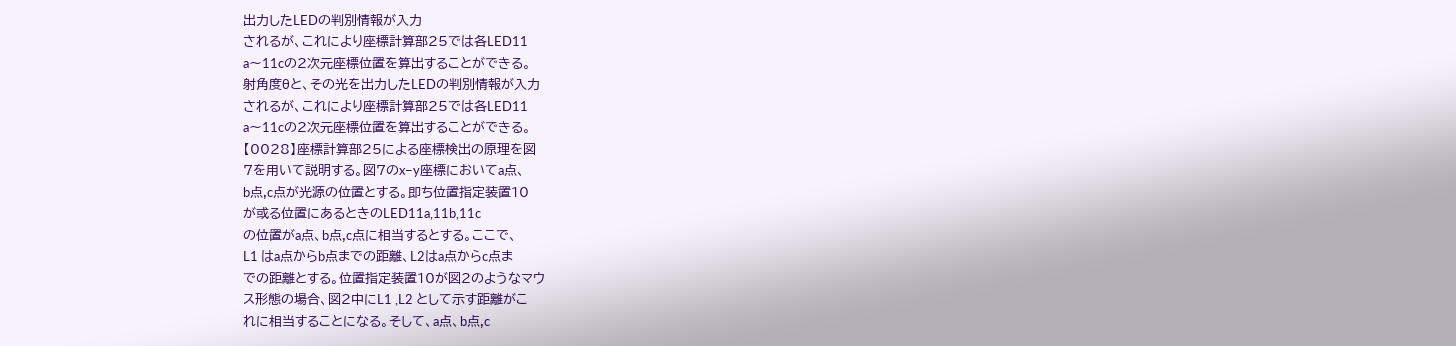出力したLEDの判別情報が入力
されるが、これにより座標計算部25では各LED11
a〜11cの2次元座標位置を算出することができる。
射角度θと、その光を出力したLEDの判別情報が入力
されるが、これにより座標計算部25では各LED11
a〜11cの2次元座標位置を算出することができる。
【0028】座標計算部25による座標検出の原理を図
7を用いて説明する。図7のx−y座標においてa点、
b点,c点が光源の位置とする。即ち位置指定装置10
が或る位置にあるときのLED11a,11b,11c
の位置がa点、b点,c点に相当するとする。ここで、
L1 はa点からb点までの距離、L2はa点からc点ま
での距離とする。位置指定装置10が図2のようなマウ
ス形態の場合、図2中にL1 ,L2 として示す距離がこ
れに相当することになる。そして、a点、b点,c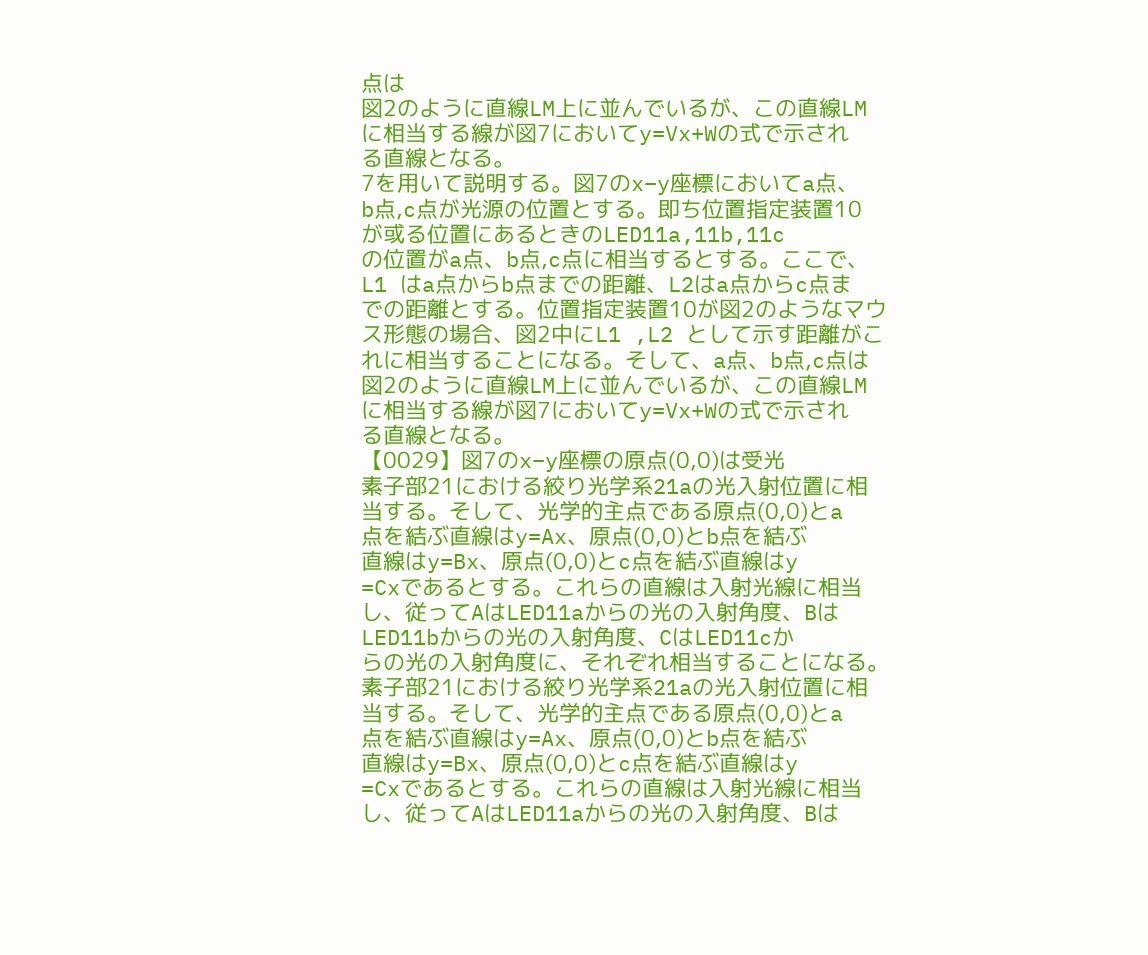点は
図2のように直線LM上に並んでいるが、この直線LM
に相当する線が図7においてy=Vx+Wの式で示され
る直線となる。
7を用いて説明する。図7のx−y座標においてa点、
b点,c点が光源の位置とする。即ち位置指定装置10
が或る位置にあるときのLED11a,11b,11c
の位置がa点、b点,c点に相当するとする。ここで、
L1 はa点からb点までの距離、L2はa点からc点ま
での距離とする。位置指定装置10が図2のようなマウ
ス形態の場合、図2中にL1 ,L2 として示す距離がこ
れに相当することになる。そして、a点、b点,c点は
図2のように直線LM上に並んでいるが、この直線LM
に相当する線が図7においてy=Vx+Wの式で示され
る直線となる。
【0029】図7のx−y座標の原点(0,0)は受光
素子部21における絞り光学系21aの光入射位置に相
当する。そして、光学的主点である原点(0,0)とa
点を結ぶ直線はy=Ax、原点(0,0)とb点を結ぶ
直線はy=Bx、原点(0,0)とc点を結ぶ直線はy
=Cxであるとする。これらの直線は入射光線に相当
し、従ってAはLED11aからの光の入射角度、Bは
LED11bからの光の入射角度、CはLED11cか
らの光の入射角度に、それぞれ相当することになる。
素子部21における絞り光学系21aの光入射位置に相
当する。そして、光学的主点である原点(0,0)とa
点を結ぶ直線はy=Ax、原点(0,0)とb点を結ぶ
直線はy=Bx、原点(0,0)とc点を結ぶ直線はy
=Cxであるとする。これらの直線は入射光線に相当
し、従ってAはLED11aからの光の入射角度、Bは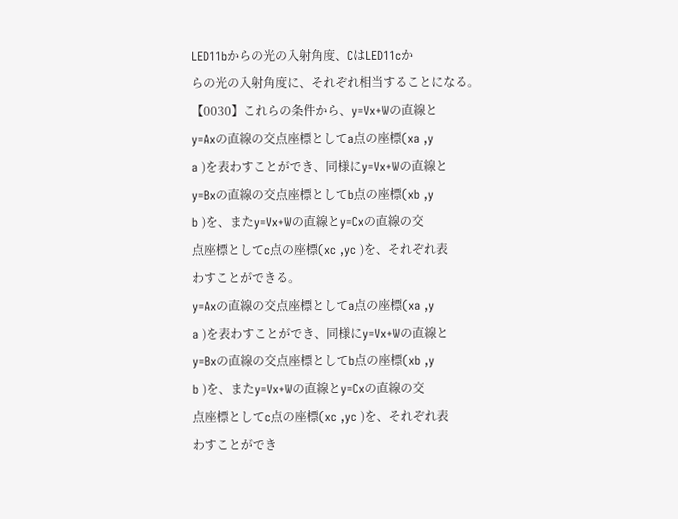LED11bからの光の入射角度、CはLED11cか
らの光の入射角度に、それぞれ相当することになる。
【0030】これらの条件から、y=Vx+Wの直線と
y=Axの直線の交点座標としてa点の座標(xa ,y
a )を表わすことができ、同様にy=Vx+Wの直線と
y=Bxの直線の交点座標としてb点の座標(xb ,y
b )を、またy=Vx+Wの直線とy=Cxの直線の交
点座標としてc点の座標(xc ,yc )を、それぞれ表
わすことができる。
y=Axの直線の交点座標としてa点の座標(xa ,y
a )を表わすことができ、同様にy=Vx+Wの直線と
y=Bxの直線の交点座標としてb点の座標(xb ,y
b )を、またy=Vx+Wの直線とy=Cxの直線の交
点座標としてc点の座標(xc ,yc )を、それぞれ表
わすことができ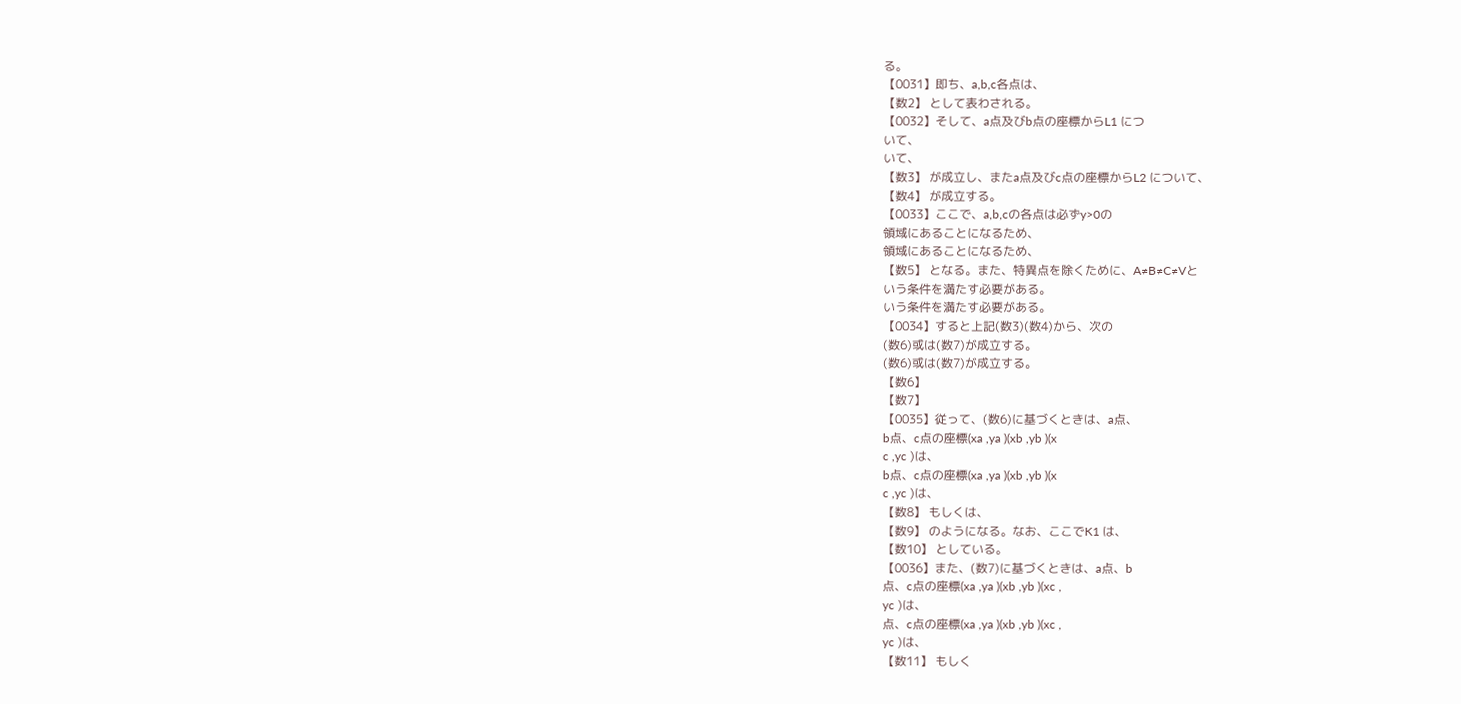る。
【0031】即ち、a,b,c各点は、
【数2】 として表わされる。
【0032】そして、a点及びb点の座標からL1 につ
いて、
いて、
【数3】 が成立し、またa点及びc点の座標からL2 について、
【数4】 が成立する。
【0033】ここで、a,b,cの各点は必ずy>0の
領域にあることになるため、
領域にあることになるため、
【数5】 となる。また、特異点を除くために、A≠B≠C≠Vと
いう条件を満たす必要がある。
いう条件を満たす必要がある。
【0034】すると上記(数3)(数4)から、次の
(数6)或は(数7)が成立する。
(数6)或は(数7)が成立する。
【数6】
【数7】
【0035】従って、(数6)に基づくときは、a点、
b点、c点の座標(xa ,ya )(xb ,yb )(x
c ,yc )は、
b点、c点の座標(xa ,ya )(xb ,yb )(x
c ,yc )は、
【数8】 もしくは、
【数9】 のようになる。なお、ここでK1 は、
【数10】 としている。
【0036】また、(数7)に基づくときは、a点、b
点、c点の座標(xa ,ya )(xb ,yb )(xc ,
yc )は、
点、c点の座標(xa ,ya )(xb ,yb )(xc ,
yc )は、
【数11】 もしく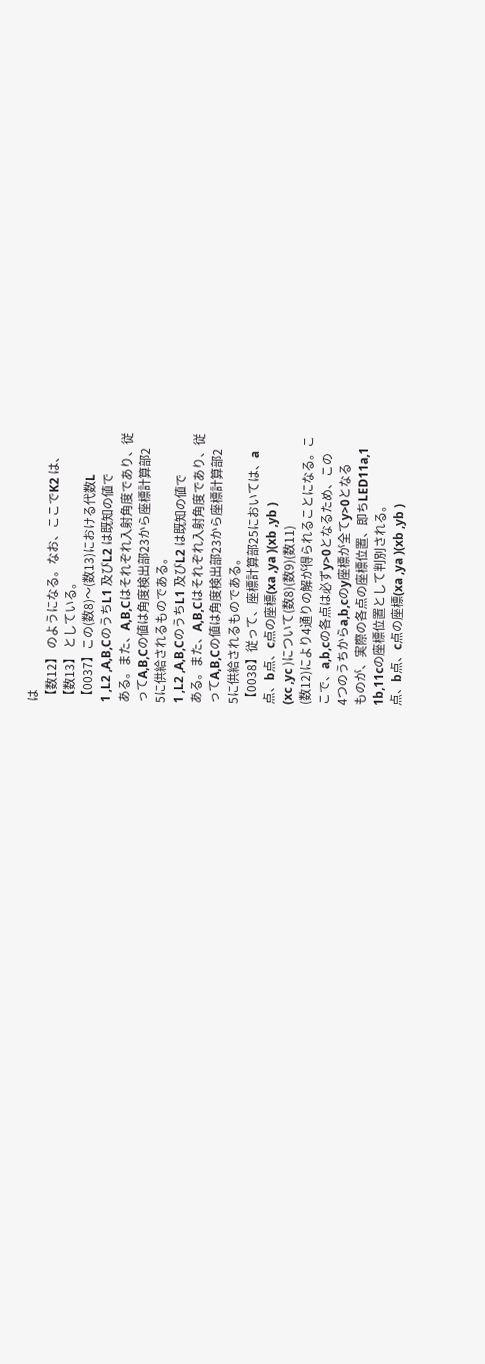は
【数12】 のようになる。なお、ここでK2 は、
【数13】 としている。
【0037】この(数8)〜(数13)における代数L
1 ,L2 ,A,B,CのうちL1 及びL2 は既知の値で
ある。また、A,B,Cはそれぞれ入射角度であり、従
ってA,B,Cの値は角度検出部23から座標計算部2
5に供給されるものである。
1 ,L2 ,A,B,CのうちL1 及びL2 は既知の値で
ある。また、A,B,Cはそれぞれ入射角度であり、従
ってA,B,Cの値は角度検出部23から座標計算部2
5に供給されるものである。
【0038】従って、座標計算部25においては、a
点、b点、c点の座標(xa ,ya )(xb ,yb )
(xc ,yc )について(数8)(数9)(数11)
(数12)により4通りの解が得られることになる。こ
こで、a,b,cの各点は必ずy>0となるため、この
4つのうちからa,b,cのy座標が全てy>0となる
ものが、実際の各点の座標位置、即ちLED11a,1
1b,11cの座標位置として判別される。
点、b点、c点の座標(xa ,ya )(xb ,yb )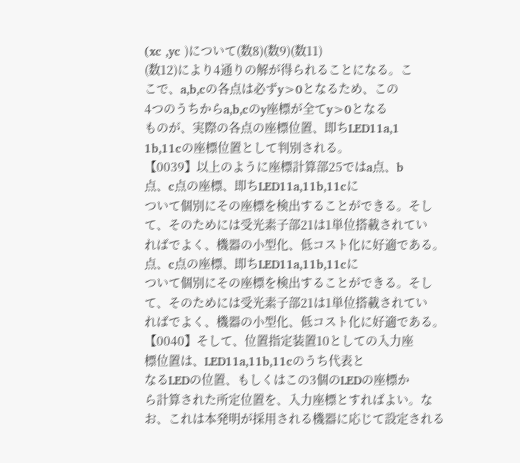(xc ,yc )について(数8)(数9)(数11)
(数12)により4通りの解が得られることになる。こ
こで、a,b,cの各点は必ずy>0となるため、この
4つのうちからa,b,cのy座標が全てy>0となる
ものが、実際の各点の座標位置、即ちLED11a,1
1b,11cの座標位置として判別される。
【0039】以上のように座標計算部25ではa点、b
点、c点の座標、即ちLED11a,11b,11cに
ついて個別にその座標を検出することができる。そし
て、そのためには受光素子部21は1単位搭載されてい
ればでよく、機器の小型化、低コスト化に好適である。
点、c点の座標、即ちLED11a,11b,11cに
ついて個別にその座標を検出することができる。そし
て、そのためには受光素子部21は1単位搭載されてい
ればでよく、機器の小型化、低コスト化に好適である。
【0040】そして、位置指定装置10としての入力座
標位置は、LED11a,11b,11cのうち代表と
なるLEDの位置、もしくはこの3個のLEDの座標か
ら計算された所定位置を、入力座標とすればよい。な
お、これは本発明が採用される機器に応じて設定される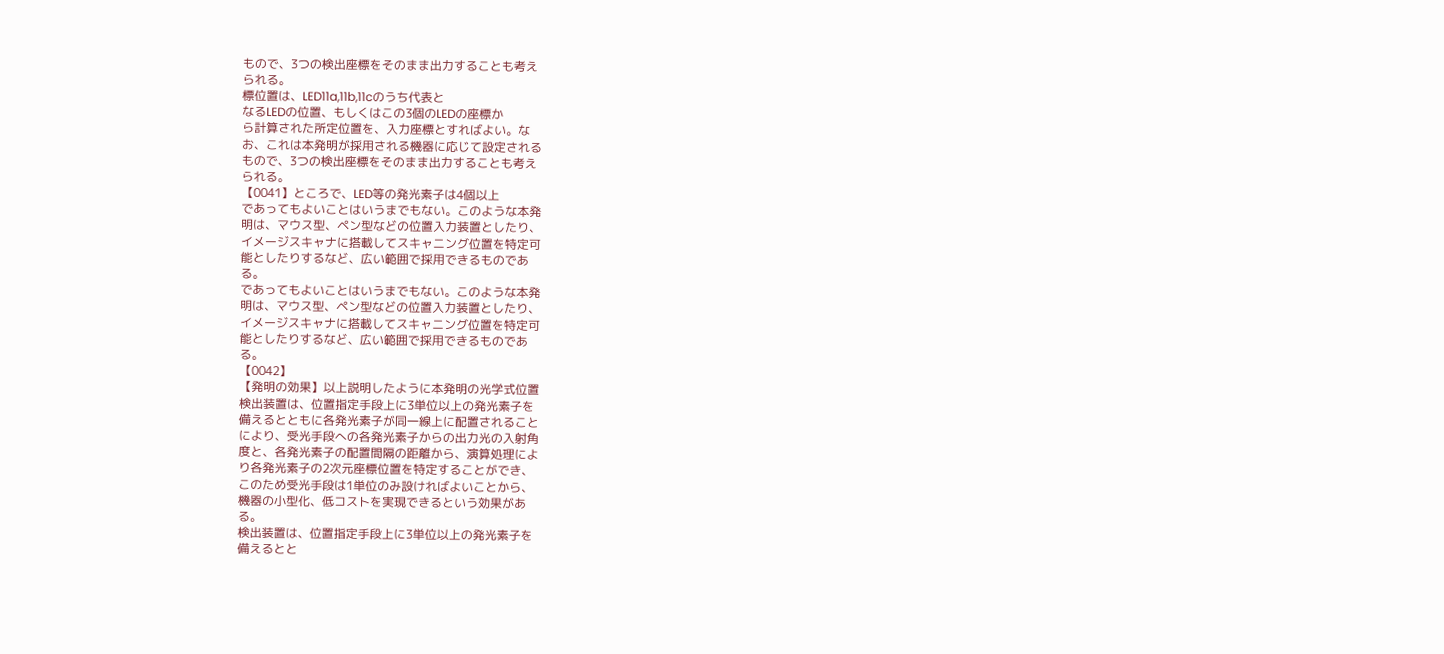もので、3つの検出座標をそのまま出力することも考え
られる。
標位置は、LED11a,11b,11cのうち代表と
なるLEDの位置、もしくはこの3個のLEDの座標か
ら計算された所定位置を、入力座標とすればよい。な
お、これは本発明が採用される機器に応じて設定される
もので、3つの検出座標をそのまま出力することも考え
られる。
【0041】ところで、LED等の発光素子は4個以上
であってもよいことはいうまでもない。このような本発
明は、マウス型、ペン型などの位置入力装置としたり、
イメージスキャナに搭載してスキャニング位置を特定可
能としたりするなど、広い範囲で採用できるものであ
る。
であってもよいことはいうまでもない。このような本発
明は、マウス型、ペン型などの位置入力装置としたり、
イメージスキャナに搭載してスキャニング位置を特定可
能としたりするなど、広い範囲で採用できるものであ
る。
【0042】
【発明の効果】以上説明したように本発明の光学式位置
検出装置は、位置指定手段上に3単位以上の発光素子を
備えるとともに各発光素子が同一線上に配置されること
により、受光手段への各発光素子からの出力光の入射角
度と、各発光素子の配置間隔の距離から、演算処理によ
り各発光素子の2次元座標位置を特定することができ、
このため受光手段は1単位のみ設ければよいことから、
機器の小型化、低コストを実現できるという効果があ
る。
検出装置は、位置指定手段上に3単位以上の発光素子を
備えるとと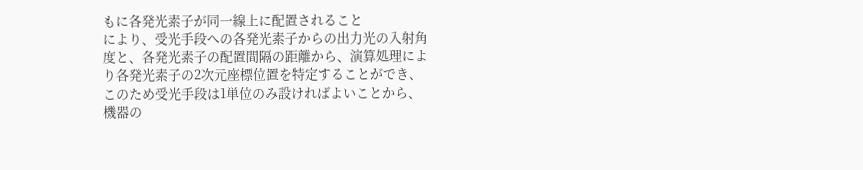もに各発光素子が同一線上に配置されること
により、受光手段への各発光素子からの出力光の入射角
度と、各発光素子の配置間隔の距離から、演算処理によ
り各発光素子の2次元座標位置を特定することができ、
このため受光手段は1単位のみ設ければよいことから、
機器の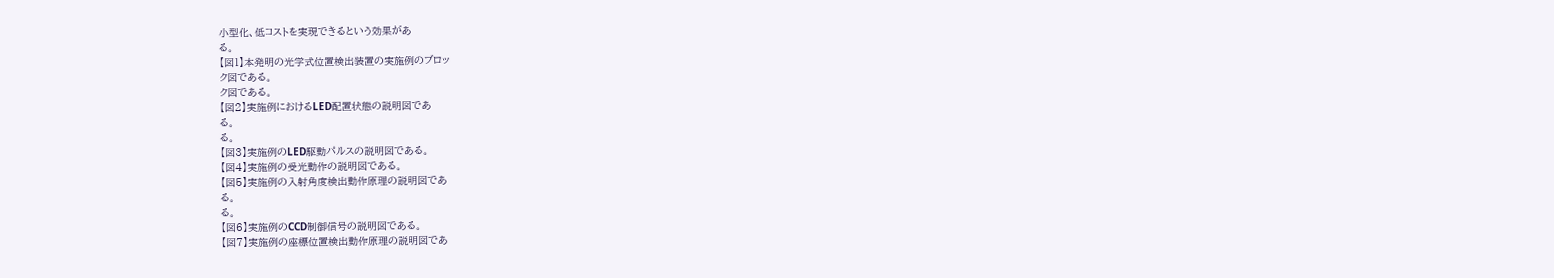小型化、低コストを実現できるという効果があ
る。
【図1】本発明の光学式位置検出装置の実施例のブロッ
ク図である。
ク図である。
【図2】実施例におけるLED配置状態の説明図であ
る。
る。
【図3】実施例のLED駆動パルスの説明図である。
【図4】実施例の受光動作の説明図である。
【図5】実施例の入射角度検出動作原理の説明図であ
る。
る。
【図6】実施例のCCD制御信号の説明図である。
【図7】実施例の座標位置検出動作原理の説明図であ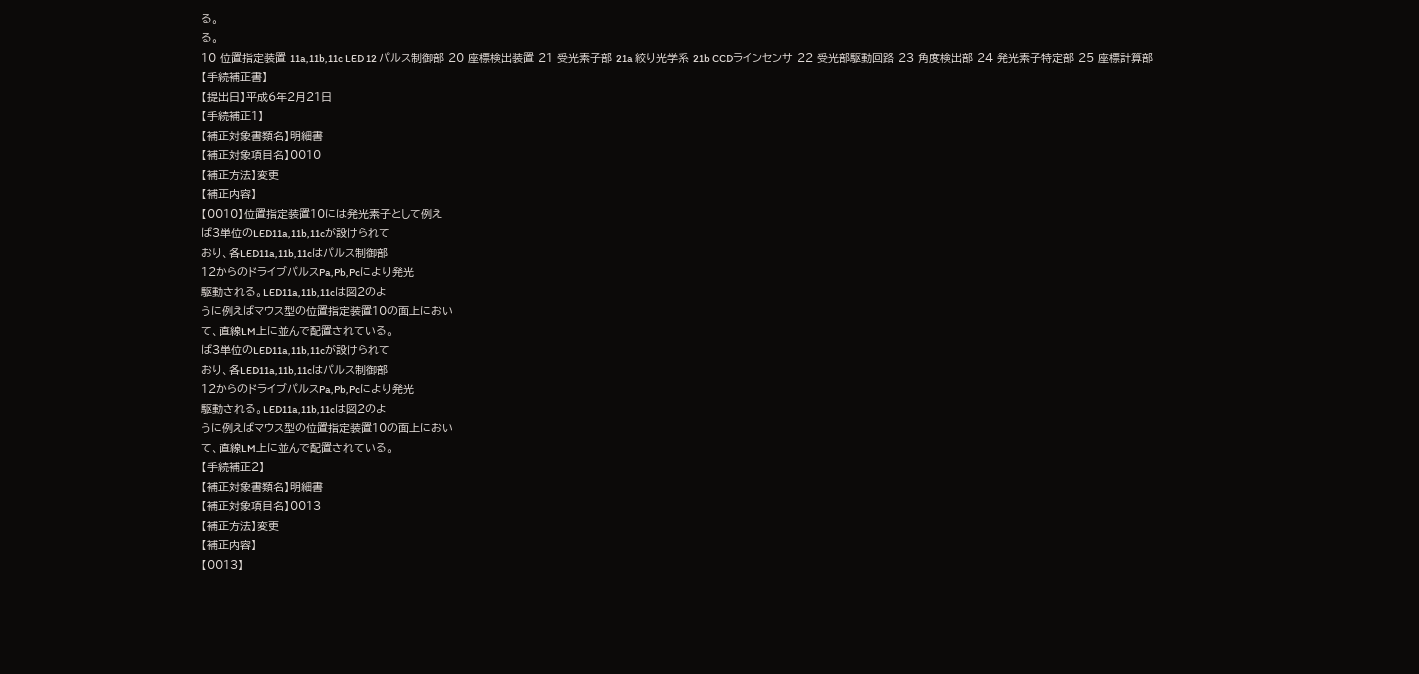る。
る。
10 位置指定装置 11a,11b,11c LED 12 パルス制御部 20 座標検出装置 21 受光素子部 21a 絞り光学系 21b CCDラインセンサ 22 受光部駆動回路 23 角度検出部 24 発光素子特定部 25 座標計算部
【手続補正書】
【提出日】平成6年2月21日
【手続補正1】
【補正対象書類名】明細書
【補正対象項目名】0010
【補正方法】変更
【補正内容】
【0010】位置指定装置10には発光素子として例え
ば3単位のLED11a,11b,11cが設けられて
おり、各LED11a,11b,11cはパルス制御部
12からのドライブパルスPa,Pb,Pcにより発光
駆動される。LED11a,11b,11cは図2のよ
うに例えばマウス型の位置指定装置10の面上におい
て、直線LM上に並んで配置されている。
ば3単位のLED11a,11b,11cが設けられて
おり、各LED11a,11b,11cはパルス制御部
12からのドライブパルスPa,Pb,Pcにより発光
駆動される。LED11a,11b,11cは図2のよ
うに例えばマウス型の位置指定装置10の面上におい
て、直線LM上に並んで配置されている。
【手続補正2】
【補正対象書類名】明細書
【補正対象項目名】0013
【補正方法】変更
【補正内容】
【0013】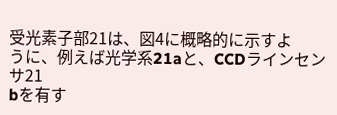受光素子部21は、図4に概略的に示すよ
うに、例えば光学系21aと、CCDラインセンサ21
bを有す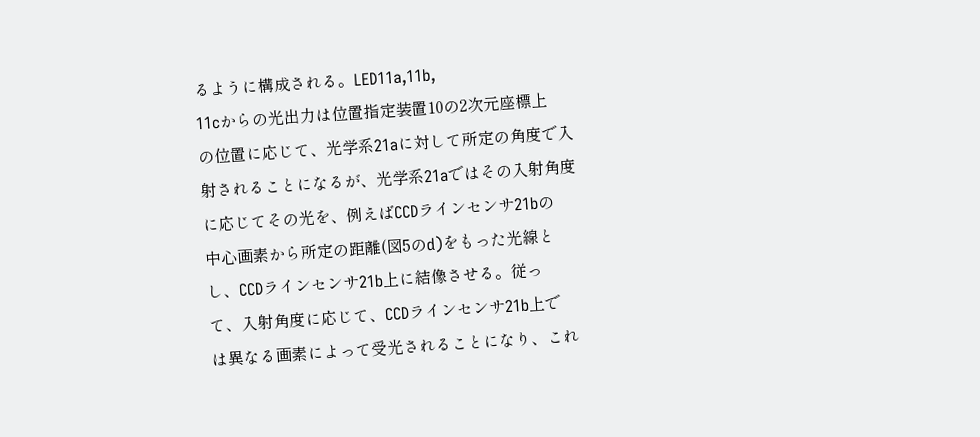るように構成される。LED11a,11b,
11cからの光出力は位置指定装置10の2次元座標上
の位置に応じて、光学系21aに対して所定の角度で入
射されることになるが、光学系21aではその入射角度
に応じてその光を、例えばCCDラインセンサ21bの
中心画素から所定の距離(図5のd)をもった光線と
し、CCDラインセンサ21b上に結像させる。従っ
て、入射角度に応じて、CCDラインセンサ21b上で
は異なる画素によって受光されることになり、これ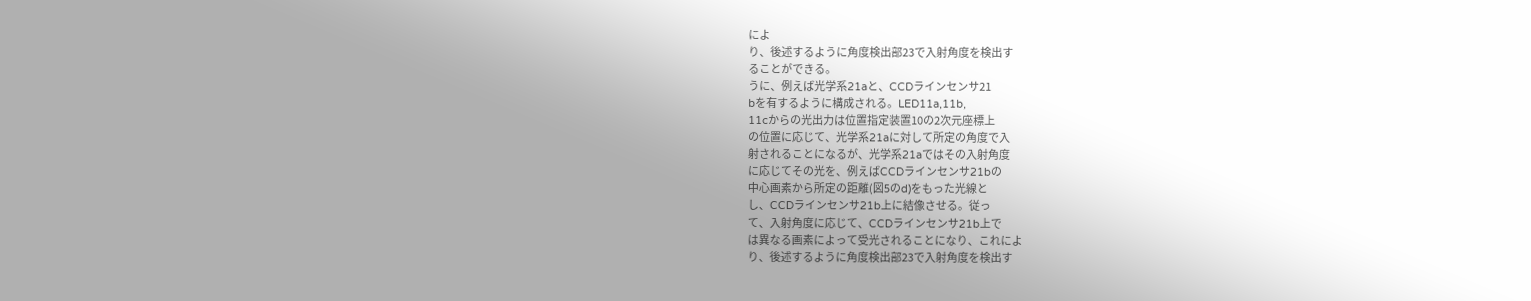によ
り、後述するように角度検出部23で入射角度を検出す
ることができる。
うに、例えば光学系21aと、CCDラインセンサ21
bを有するように構成される。LED11a,11b,
11cからの光出力は位置指定装置10の2次元座標上
の位置に応じて、光学系21aに対して所定の角度で入
射されることになるが、光学系21aではその入射角度
に応じてその光を、例えばCCDラインセンサ21bの
中心画素から所定の距離(図5のd)をもった光線と
し、CCDラインセンサ21b上に結像させる。従っ
て、入射角度に応じて、CCDラインセンサ21b上で
は異なる画素によって受光されることになり、これによ
り、後述するように角度検出部23で入射角度を検出す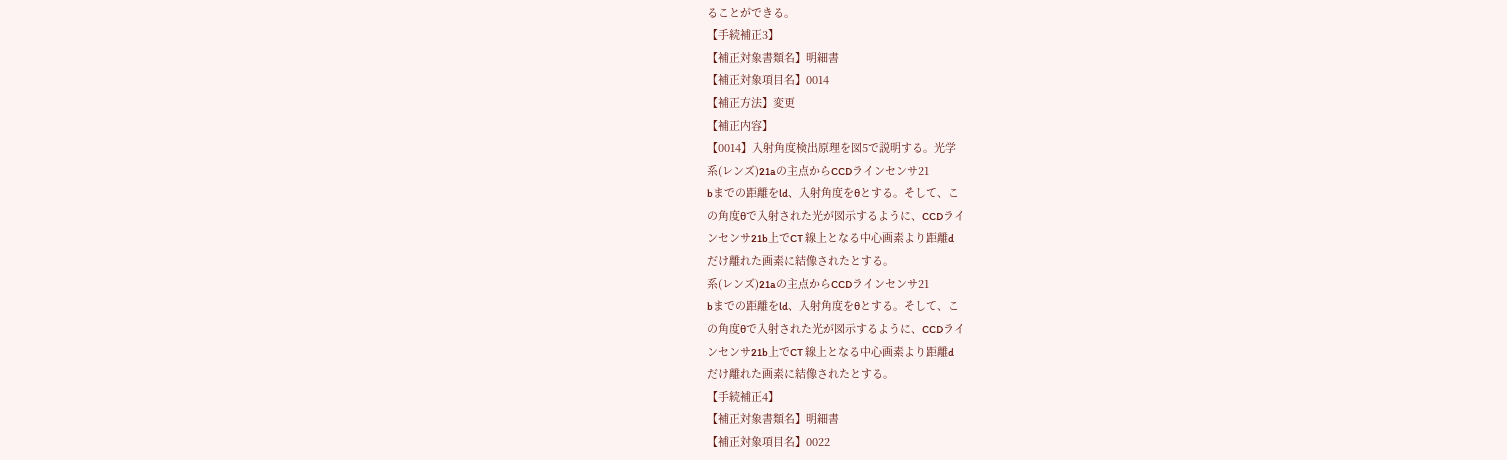ることができる。
【手続補正3】
【補正対象書類名】明細書
【補正対象項目名】0014
【補正方法】変更
【補正内容】
【0014】入射角度検出原理を図5で説明する。光学
系(レンズ)21aの主点からCCDラインセンサ21
bまでの距離をld、入射角度をθとする。そして、こ
の角度θで入射された光が図示するように、CCDライ
ンセンサ21b上でCT 線上となる中心画素より距離d
だけ離れた画素に結像されたとする。
系(レンズ)21aの主点からCCDラインセンサ21
bまでの距離をld、入射角度をθとする。そして、こ
の角度θで入射された光が図示するように、CCDライ
ンセンサ21b上でCT 線上となる中心画素より距離d
だけ離れた画素に結像されたとする。
【手続補正4】
【補正対象書類名】明細書
【補正対象項目名】0022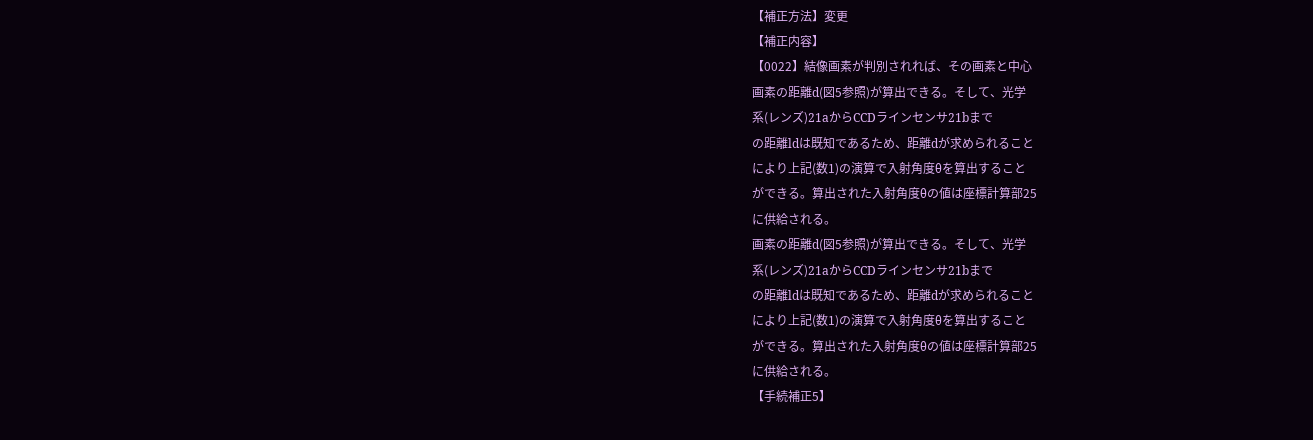【補正方法】変更
【補正内容】
【0022】結像画素が判別されれば、その画素と中心
画素の距離d(図5参照)が算出できる。そして、光学
系(レンズ)21aからCCDラインセンサ21bまで
の距離ldは既知であるため、距離dが求められること
により上記(数1)の演算で入射角度θを算出すること
ができる。算出された入射角度θの値は座標計算部25
に供給される。
画素の距離d(図5参照)が算出できる。そして、光学
系(レンズ)21aからCCDラインセンサ21bまで
の距離ldは既知であるため、距離dが求められること
により上記(数1)の演算で入射角度θを算出すること
ができる。算出された入射角度θの値は座標計算部25
に供給される。
【手続補正5】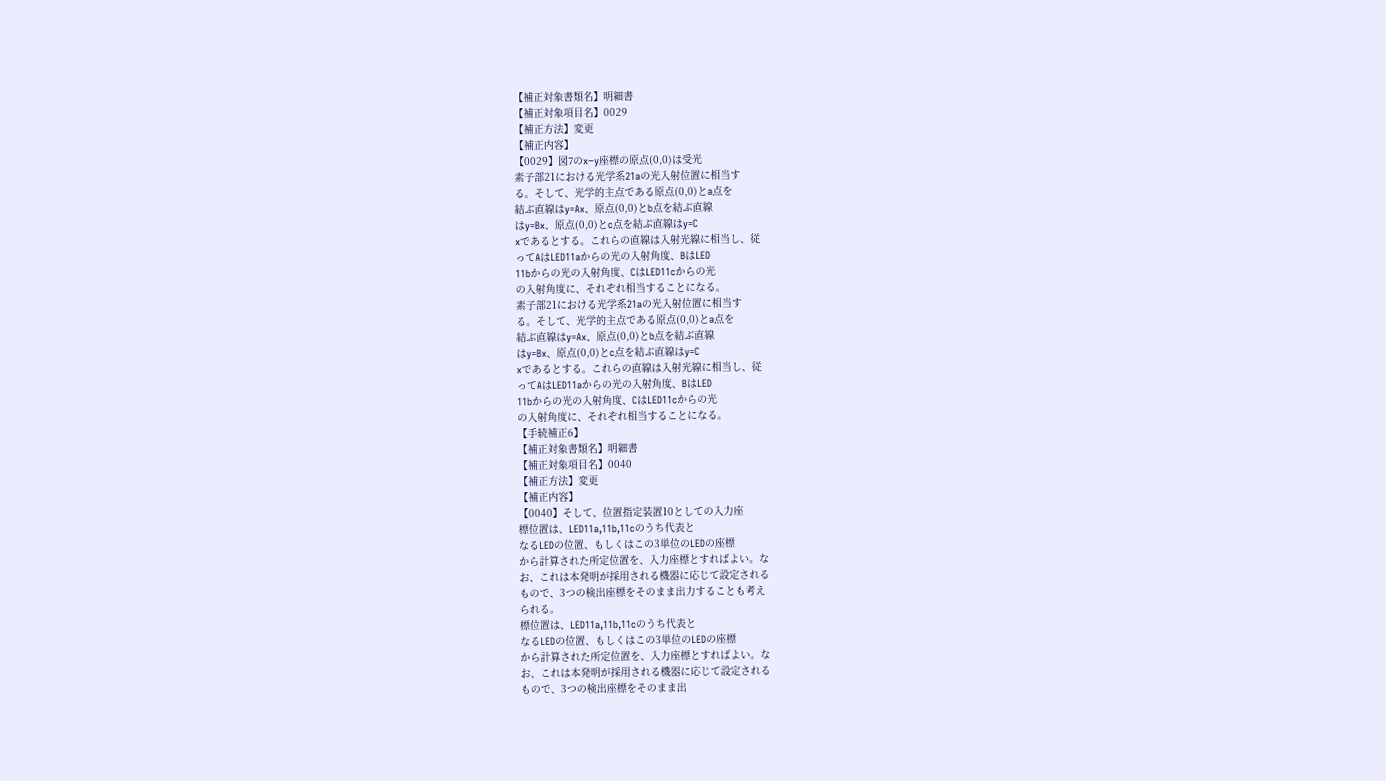【補正対象書類名】明細書
【補正対象項目名】0029
【補正方法】変更
【補正内容】
【0029】図7のx−y座標の原点(0,0)は受光
素子部21における光学系21aの光入射位置に相当す
る。そして、光学的主点である原点(0,0)とa点を
結ぶ直線はy=Ax、原点(0,0)とb点を結ぶ直線
はy=Bx、原点(0,0)とc点を結ぶ直線はy=C
xであるとする。これらの直線は入射光線に相当し、従
ってAはLED11aからの光の入射角度、BはLED
11bからの光の入射角度、CはLED11cからの光
の入射角度に、それぞれ相当することになる。
素子部21における光学系21aの光入射位置に相当す
る。そして、光学的主点である原点(0,0)とa点を
結ぶ直線はy=Ax、原点(0,0)とb点を結ぶ直線
はy=Bx、原点(0,0)とc点を結ぶ直線はy=C
xであるとする。これらの直線は入射光線に相当し、従
ってAはLED11aからの光の入射角度、BはLED
11bからの光の入射角度、CはLED11cからの光
の入射角度に、それぞれ相当することになる。
【手続補正6】
【補正対象書類名】明細書
【補正対象項目名】0040
【補正方法】変更
【補正内容】
【0040】そして、位置指定装置10としての入力座
標位置は、LED11a,11b,11cのうち代表と
なるLEDの位置、もしくはこの3単位のLEDの座標
から計算された所定位置を、入力座標とすればよい。な
お、これは本発明が採用される機器に応じて設定される
もので、3つの検出座標をそのまま出力することも考え
られる。
標位置は、LED11a,11b,11cのうち代表と
なるLEDの位置、もしくはこの3単位のLEDの座標
から計算された所定位置を、入力座標とすればよい。な
お、これは本発明が採用される機器に応じて設定される
もので、3つの検出座標をそのまま出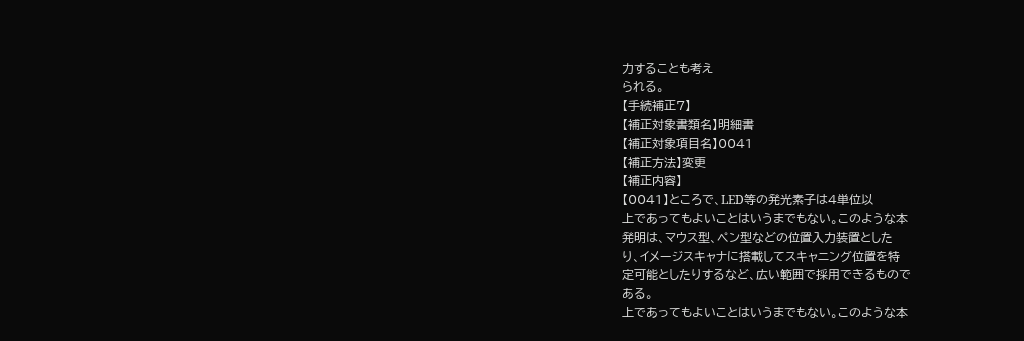力することも考え
られる。
【手続補正7】
【補正対象書類名】明細書
【補正対象項目名】0041
【補正方法】変更
【補正内容】
【0041】ところで、LED等の発光素子は4単位以
上であってもよいことはいうまでもない。このような本
発明は、マウス型、ペン型などの位置入力装置とした
り、イメージスキャナに搭載してスキャニング位置を特
定可能としたりするなど、広い範囲で採用できるもので
ある。
上であってもよいことはいうまでもない。このような本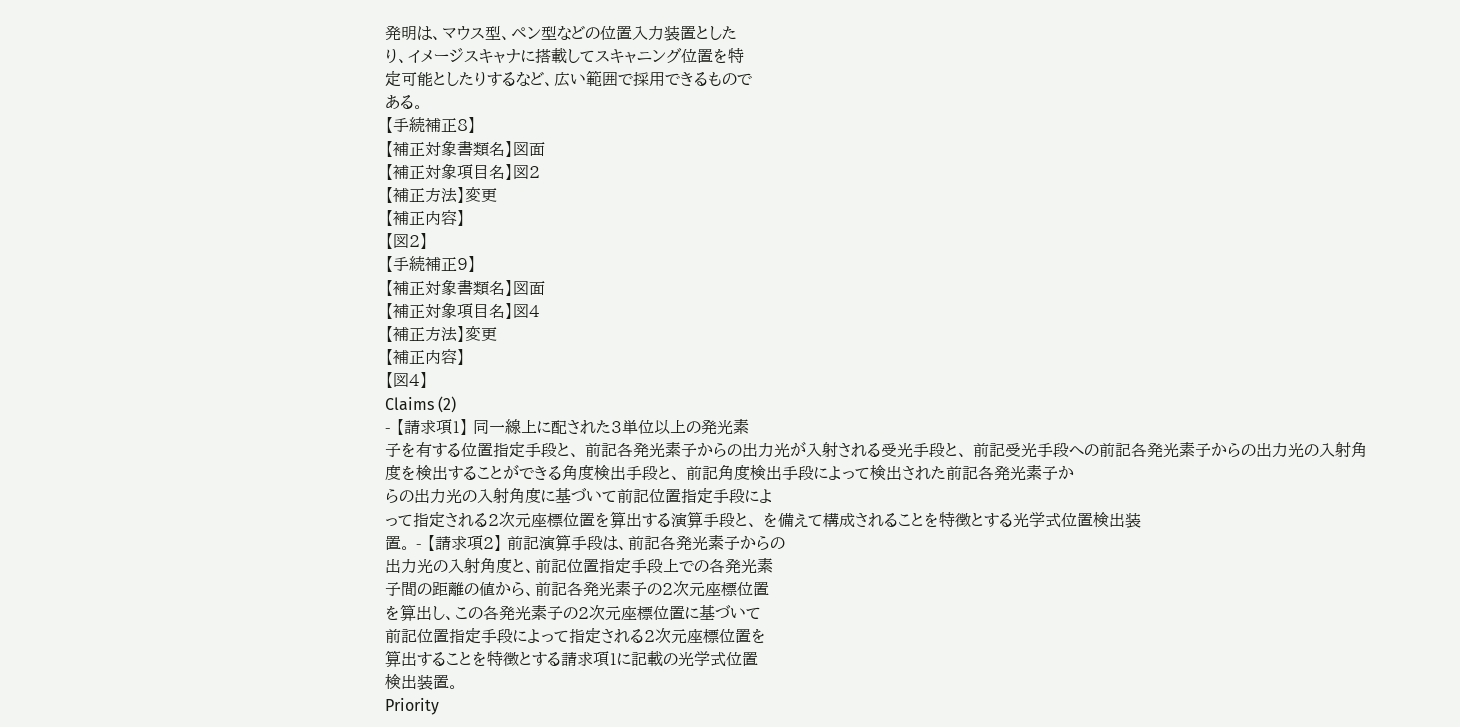発明は、マウス型、ペン型などの位置入力装置とした
り、イメージスキャナに搭載してスキャニング位置を特
定可能としたりするなど、広い範囲で採用できるもので
ある。
【手続補正8】
【補正対象書類名】図面
【補正対象項目名】図2
【補正方法】変更
【補正内容】
【図2】
【手続補正9】
【補正対象書類名】図面
【補正対象項目名】図4
【補正方法】変更
【補正内容】
【図4】
Claims (2)
- 【請求項1】 同一線上に配された3単位以上の発光素
子を有する位置指定手段と、 前記各発光素子からの出力光が入射される受光手段と、 前記受光手段への前記各発光素子からの出力光の入射角
度を検出することができる角度検出手段と、 前記角度検出手段によって検出された前記各発光素子か
らの出力光の入射角度に基づいて前記位置指定手段によ
って指定される2次元座標位置を算出する演算手段と、 を備えて構成されることを特徴とする光学式位置検出装
置。 - 【請求項2】 前記演算手段は、前記各発光素子からの
出力光の入射角度と、前記位置指定手段上での各発光素
子間の距離の値から、前記各発光素子の2次元座標位置
を算出し、この各発光素子の2次元座標位置に基づいて
前記位置指定手段によって指定される2次元座標位置を
算出することを特徴とする請求項1に記載の光学式位置
検出装置。
Priority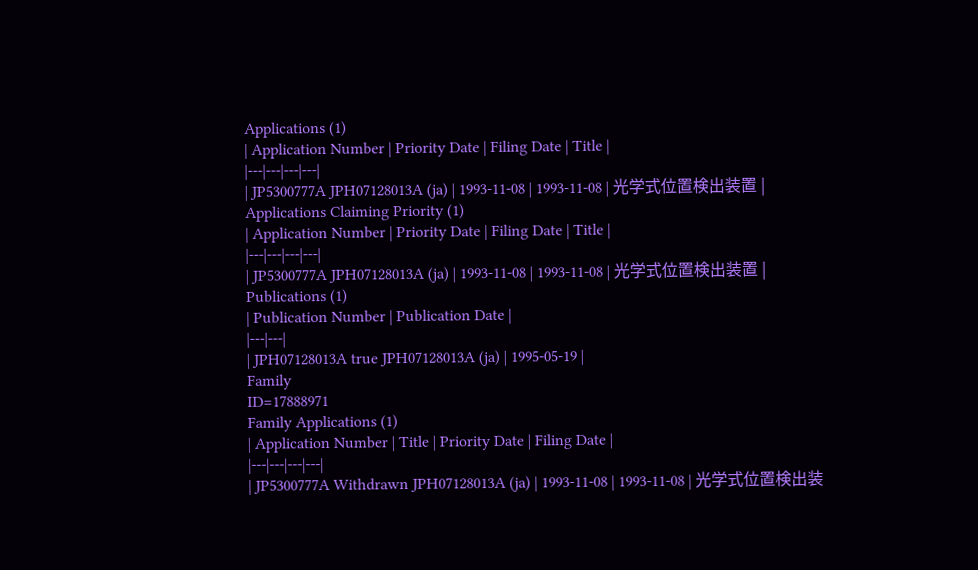Applications (1)
| Application Number | Priority Date | Filing Date | Title |
|---|---|---|---|
| JP5300777A JPH07128013A (ja) | 1993-11-08 | 1993-11-08 | 光学式位置検出装置 |
Applications Claiming Priority (1)
| Application Number | Priority Date | Filing Date | Title |
|---|---|---|---|
| JP5300777A JPH07128013A (ja) | 1993-11-08 | 1993-11-08 | 光学式位置検出装置 |
Publications (1)
| Publication Number | Publication Date |
|---|---|
| JPH07128013A true JPH07128013A (ja) | 1995-05-19 |
Family
ID=17888971
Family Applications (1)
| Application Number | Title | Priority Date | Filing Date |
|---|---|---|---|
| JP5300777A Withdrawn JPH07128013A (ja) | 1993-11-08 | 1993-11-08 | 光学式位置検出装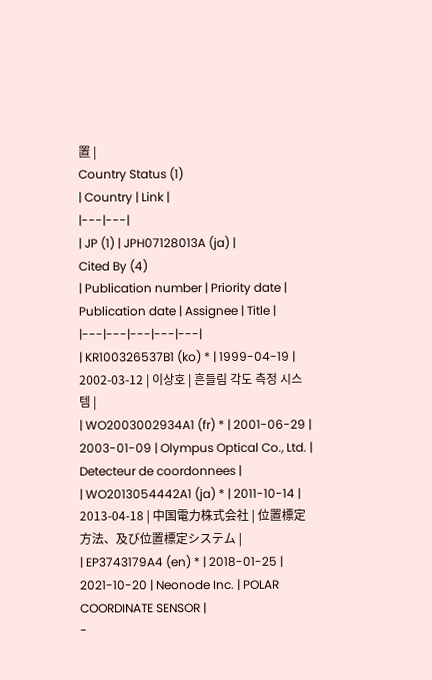置 |
Country Status (1)
| Country | Link |
|---|---|
| JP (1) | JPH07128013A (ja) |
Cited By (4)
| Publication number | Priority date | Publication date | Assignee | Title |
|---|---|---|---|---|
| KR100326537B1 (ko) * | 1999-04-19 | 2002-03-12 | 이상호 | 흔들림 각도 측정 시스템 |
| WO2003002934A1 (fr) * | 2001-06-29 | 2003-01-09 | Olympus Optical Co., Ltd. | Detecteur de coordonnees |
| WO2013054442A1 (ja) * | 2011-10-14 | 2013-04-18 | 中国電力株式会社 | 位置標定方法、及び位置標定システム |
| EP3743179A4 (en) * | 2018-01-25 | 2021-10-20 | Neonode Inc. | POLAR COORDINATE SENSOR |
-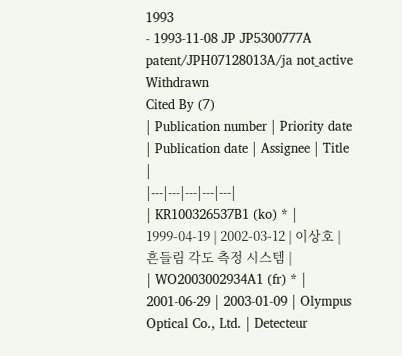1993
- 1993-11-08 JP JP5300777A patent/JPH07128013A/ja not_active Withdrawn
Cited By (7)
| Publication number | Priority date | Publication date | Assignee | Title |
|---|---|---|---|---|
| KR100326537B1 (ko) * | 1999-04-19 | 2002-03-12 | 이상호 | 흔들림 각도 측정 시스템 |
| WO2003002934A1 (fr) * | 2001-06-29 | 2003-01-09 | Olympus Optical Co., Ltd. | Detecteur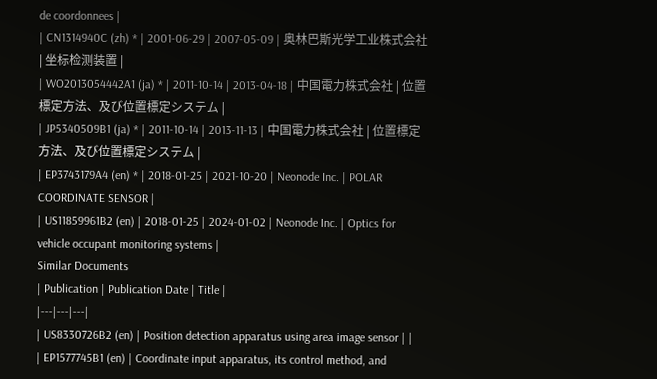de coordonnees |
| CN1314940C (zh) * | 2001-06-29 | 2007-05-09 | 奥林巴斯光学工业株式会社 | 坐标检测装置 |
| WO2013054442A1 (ja) * | 2011-10-14 | 2013-04-18 | 中国電力株式会社 | 位置標定方法、及び位置標定システム |
| JP5340509B1 (ja) * | 2011-10-14 | 2013-11-13 | 中国電力株式会社 | 位置標定方法、及び位置標定システム |
| EP3743179A4 (en) * | 2018-01-25 | 2021-10-20 | Neonode Inc. | POLAR COORDINATE SENSOR |
| US11859961B2 (en) | 2018-01-25 | 2024-01-02 | Neonode Inc. | Optics for vehicle occupant monitoring systems |
Similar Documents
| Publication | Publication Date | Title |
|---|---|---|
| US8330726B2 (en) | Position detection apparatus using area image sensor | |
| EP1577745B1 (en) | Coordinate input apparatus, its control method, and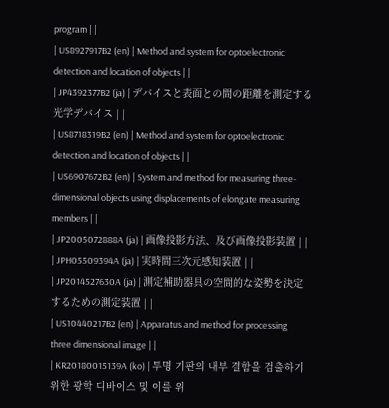program | |
| US8927917B2 (en) | Method and system for optoelectronic detection and location of objects | |
| JP4392377B2 (ja) | デバイスと表面との間の距離を測定する光学デバイス | |
| US8718319B2 (en) | Method and system for optoelectronic detection and location of objects | |
| US6907672B2 (en) | System and method for measuring three-dimensional objects using displacements of elongate measuring members | |
| JP2005072888A (ja) | 画像投影方法、及び画像投影装置 | |
| JPH05509394A (ja) | 実時間三次元感知装置 | |
| JP2014527630A (ja) | 測定補助器具の空間的な姿勢を決定するための測定装置 | |
| US10440217B2 (en) | Apparatus and method for processing three dimensional image | |
| KR20180015139A (ko) | 투명 기판의 내부 결함을 검출하기 위한 광학 디바이스 및 이를 위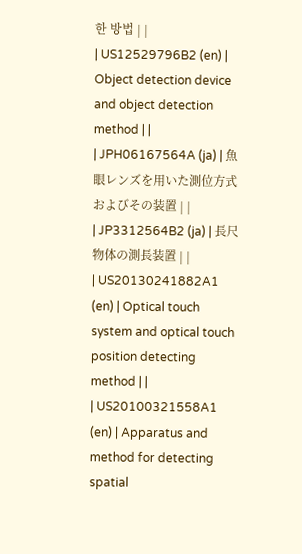한 방법 | |
| US12529796B2 (en) | Object detection device and object detection method | |
| JPH06167564A (ja) | 魚眼レンズを用いた測位方式およびその装置 | |
| JP3312564B2 (ja) | 長尺物体の測長装置 | |
| US20130241882A1 (en) | Optical touch system and optical touch position detecting method | |
| US20100321558A1 (en) | Apparatus and method for detecting spatial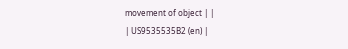movement of object | |
| US9535535B2 (en) |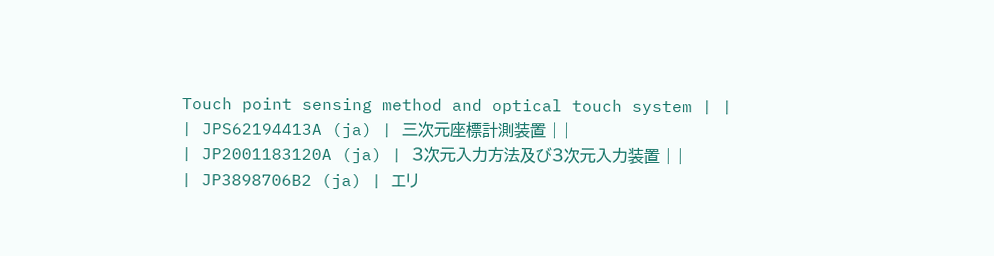Touch point sensing method and optical touch system | |
| JPS62194413A (ja) | 三次元座標計測装置 | |
| JP2001183120A (ja) | 3次元入力方法及び3次元入力装置 | |
| JP3898706B2 (ja) | エリ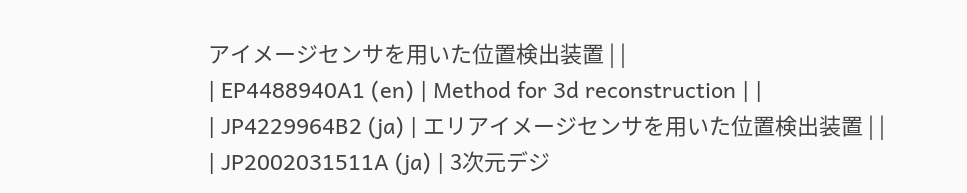アイメージセンサを用いた位置検出装置 | |
| EP4488940A1 (en) | Method for 3d reconstruction | |
| JP4229964B2 (ja) | エリアイメージセンサを用いた位置検出装置 | |
| JP2002031511A (ja) | 3次元デジ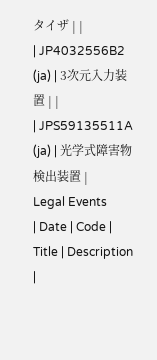タイザ | |
| JP4032556B2 (ja) | 3次元入力装置 | |
| JPS59135511A (ja) | 光学式障害物検出装置 |
Legal Events
| Date | Code | Title | Description |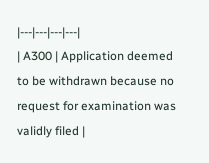|---|---|---|---|
| A300 | Application deemed to be withdrawn because no request for examination was validly filed |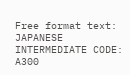Free format text: JAPANESE INTERMEDIATE CODE: A300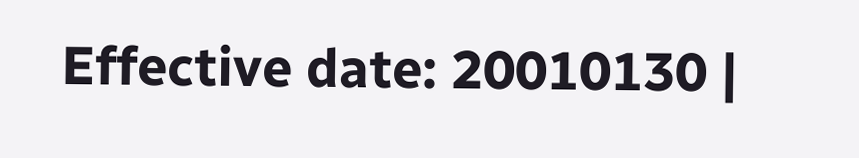Effective date: 20010130 |